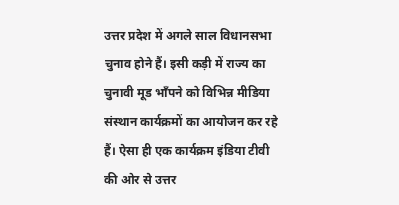उत्तर प्रदेश में अगले साल विधानसभा चुनाव होने हैं। इसी कड़ी में राज्य का चुनावी मूड भाँपने को विभिन्न मीडिया संस्थान कार्यक्रमों का आयोजन कर रहे हैं। ऐसा ही एक कार्यक्रम इंडिया टीवी की ओर से उत्तर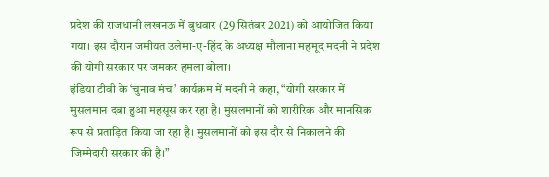प्रदेश की राजधानी लखनऊ में बुधवार (29 सितंबर 2021) को आयोजित किया गया। इस दौरान जमीयत उलेमा-ए-हिंद के अध्यक्ष मौलाना महमूद मदनी ने प्रदेश की योगी सरकार पर जमकर हमला बोला।
इंडिया टीवी के ‘चुनाव मंच’ कार्यक्रम में मदनी ने कहा, “योगी सरकार में मुसलमान दबा हुआ महसूस कर रहा है। मुसलमानों को शारीरिक और मानसिक रूप से प्रताड़ित किया जा रहा है। मुसलमानों को इस दौर से निकालने की जिम्मेदारी सरकार की है।”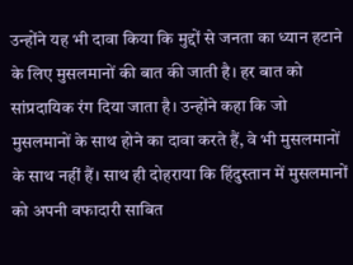उन्होंने यह भी दावा किया कि मुद्दों से जनता का ध्यान हटाने के लिए मुसलमानों की बात की जाती है। हर बात को सांप्रदायिक रंग दिया जाता है। उन्होंने कहा कि जो मुसलमानों के साथ होने का दावा करते हैं, वे भी मुसलमानों के साथ नहीं हैं। साथ ही दोहराया कि हिंदुस्तान में मुसलमानों को अपनी वफादारी साबित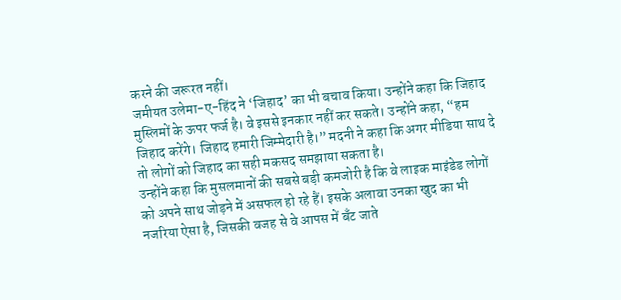करने की जरूरत नहीं।
जमीयत उलेमा-ए-हिंद ने ‘जिहाद’ का भी बचाव किया। उन्होंने कहा कि जिहाद मुस्लिमों के ऊपर फर्ज है। वे इससे इनकार नहीं कर सकते। उन्होंने कहा, “हम जिहाद करेंगे। जिहाद हमारी जिम्मेदारी है।” मदनी ने कहा कि अगर मीडिया साथ दे तो लोगों को जिहाद का सही मकसद समझाया सकता है।
उन्होंने कहा कि मुसलमानों की सबसे बड़ी कमजोरी है कि वे लाइक माइंडेड लोगों को अपने साथ जोड़ने में असफल हो रहे हैं। इसके अलावा उनका खुद का भी नजरिया ऐसा है, जिसकी वजह से वे आपस में बँट जाते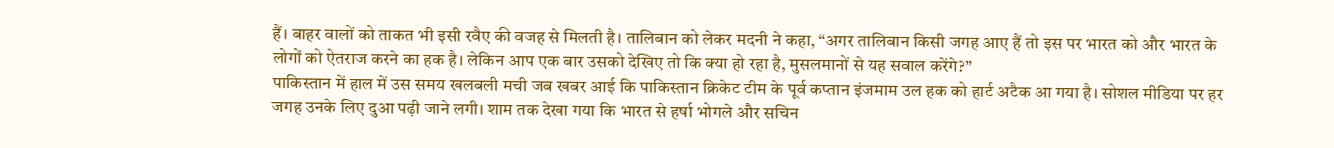हैं। बाहर वालों को ताकत भी इसी रवैए की वजह से मिलती है। तालिबान को लेकर मदनी ने कहा, “अगर तालिबान किसी जगह आए हैं तो इस पर भारत को और भारत के लोगों को ऐतराज करने का हक है। लेकिन आप एक बार उसको देखिए तो कि क्या हो रहा है, मुसलमानों से यह सवाल करेंगे?”
पाकिस्तान में हाल में उस समय खलबली मची जब खबर आई कि पाकिस्तान क्रिकेट टीम के पूर्व कप्तान इंजमाम उल हक को हार्ट अटैक आ गया है। सोशल मीडिया पर हर जगह उनके लिए दुआ पढ़ी जाने लगी। शाम तक देखा गया कि भारत से हर्षा भोगले और सचिन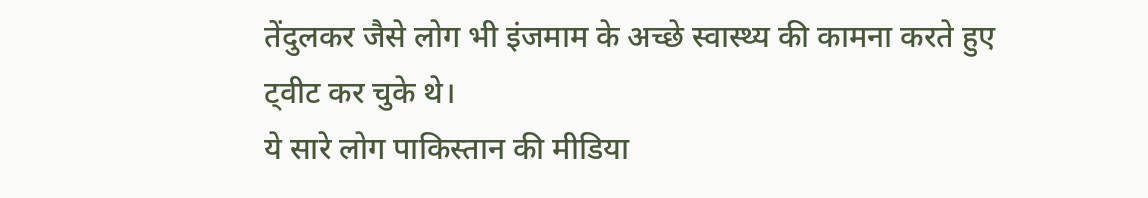तेंदुलकर जैसे लोग भी इंजमाम के अच्छे स्वास्थ्य की कामना करते हुए ट्वीट कर चुके थे।
ये सारे लोग पाकिस्तान की मीडिया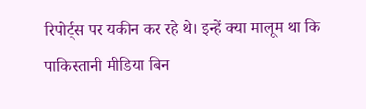रिपोर्ट्स पर यकीन कर रहे थे। इन्हें क्या मालूम था कि पाकिस्तानी मीडिया बिन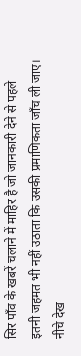सिर पाँव के खबरें चलाने में माहिर है जो जानकारी देने से पहले इतनी जहमत भी नहीं उठाता कि उसकी प्रमाणिकता जाँच ली जाए।
नीचे देख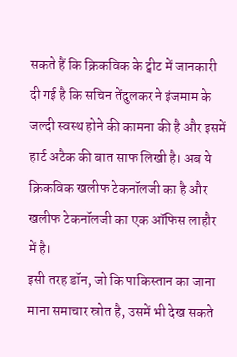सकते हैं कि क्रिकविक के ट्वीट में जानकारी दी गई है कि सचिन तेंदुलकर ने इंजमाम के जल्दी स्वस्थ होने की कामना की है और इसमें हार्ट अटैक की बात साफ लिखी है। अब ये क्रिकविक खलीफ टेकनॉलजी का है और खलीफ टेकनॉलजी का एक ऑफिस लाहौर में है।
इसी तरह डॉन, जो कि पाकिस्तान का जाना माना समाचार स्रोत है, उसमें भी देख सकते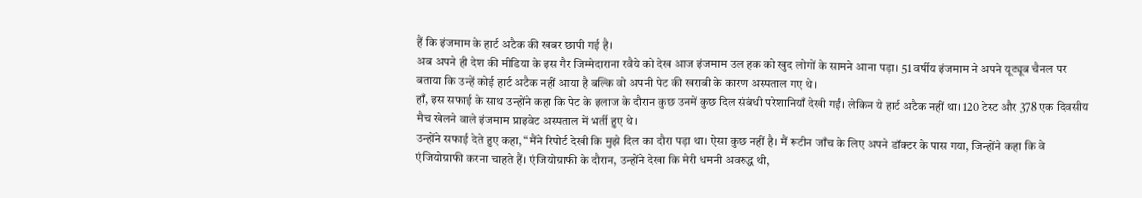हैं कि इंजमाम के हार्ट अटैक की खबर छापी गई है।
अब अपने ही देश की मीडिया के इस गैर जिम्मेदाराना रवैये को देख आज इंजमाम उल हक को खुद लोगों के सामने आना पड़ा। 51 वर्षीय इंजमाम ने अपने यूट्यूब चैनल पर बताया कि उन्हें कोई हार्ट अटैक नहीं आया है बल्कि वो अपनी पेट की खराबी के कारण अस्पताल गए थे।
हाँ, इस सफाई के साथ उन्होंने कहा कि पेट के इलाज के दौरान कुछ उनमें कुछ दिल संबंधी परेशानियाँ देखी गईं। लेकिन ये हार्ट अटैक नहीं था। 120 टेस्ट और 378 एक दिवसीय मैच खेलने वाले इंजमाम प्राइवेट अस्पताल में भर्ती हुए थे।
उन्होंने सफाई देते हुए कहा, “मैंने रिपोर्ट देखी कि मुझे दिल का दौरा पड़ा था। ऐसा कुछ नहीं है। मैं रूटीन जाँच के लिए अपने डॉक्टर के पास गया, जिन्होंने कहा कि वे एंजियोग्राफी करना चाहते हैं। एंजियोग्राफी के दौरान, उन्होंने देखा कि मेरी धमनी अवरुद्ध थी,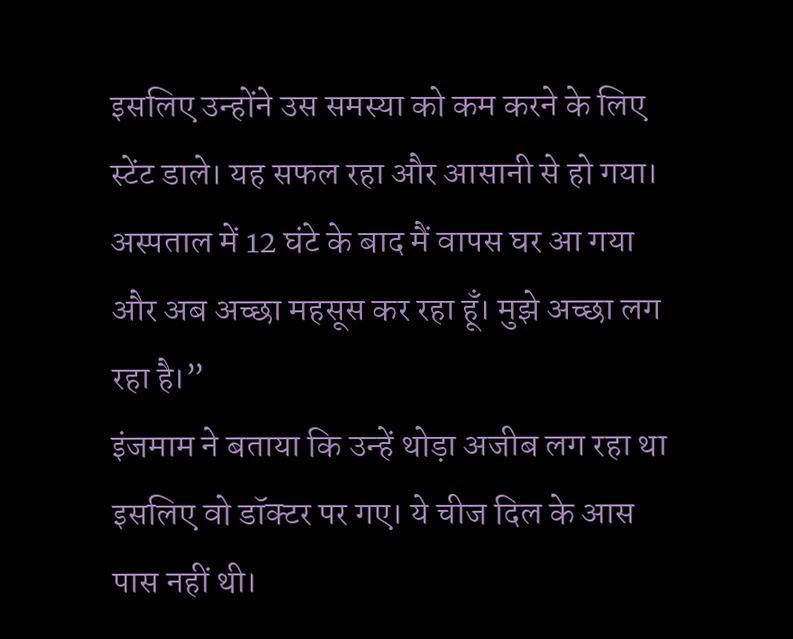इसलिए उन्होंने उस समस्या को कम करने के लिए स्टेंट डाले। यह सफल रहा और आसानी से हो गया। अस्पताल में 12 घंटे के बाद मैं वापस घर आ गया और अब अच्छा महसूस कर रहा हूँ। मुझे अच्छा लग रहा है।”
इंजमाम ने बताया कि उन्हें थोड़ा अजीब लग रहा था इसलिए वो डॉक्टर पर गए। ये चीज दिल के आस पास नहीं थी।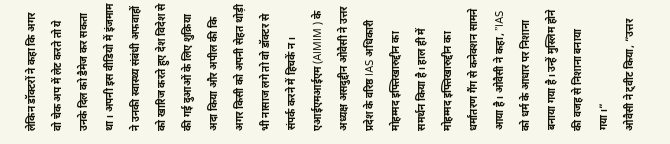लेकिन डॉक्टरों ने कहा कि अगर वो चेक अप में लेट करते तो ये उनके दिल को डैमेज कर सकता था। अपनी इस वीडियो में इंजमाम ने उनकी स्वास्थ्य संबंधी अफवाहों को खारिज करते हुए देश विदेश से की गई दुआओं के लिए शुक्रिया अदा किया और अपील की कि अगर किसी को अपनी सेहत थोड़ी भी नासाज लगे तो वो डॉक्टर से संपर्क करने में हिचकें न।
एआईएमआईएम (AIMIM ) के अध्यक्ष असदुद्दीन ओवैसी ने उत्तर प्रदेश के वरिष्ठ IAS अधिकारी मोहम्मद इफ्तिखारुद्दीन का समर्थन किया है। हाल ही में मोहम्मद इफ्तिखारुद्दीन का धर्मांतरण गैंग से कनेक्शन सामने आया है। ओवैसी ने कहा, ”IAS को धर्म के आधार पर निशाना बनाया गया है। उन्हें मुस्लिम होने की वजह से निशाना बनाया गया।”
ओवैसी ने ट्वीट किया, ”उत्तर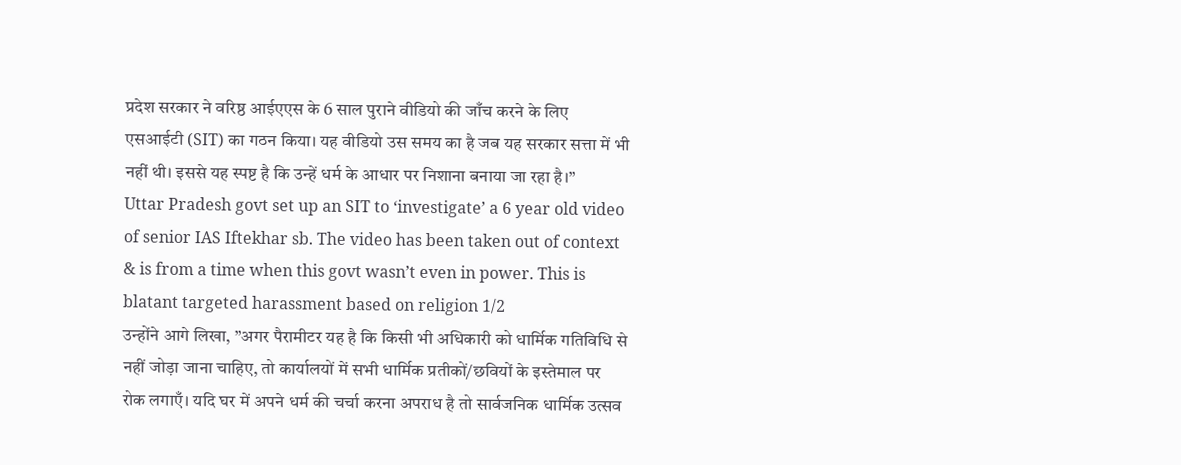प्रदेश सरकार ने वरिष्ठ आईएएस के 6 साल पुराने वीडियो की जाँच करने के लिए एसआईटी (SIT) का गठन किया। यह वीडियो उस समय का है जब यह सरकार सत्ता में भी नहीं थी। इससे यह स्पष्ट है कि उन्हें धर्म के आधार पर निशाना बनाया जा रहा है।”
Uttar Pradesh govt set up an SIT to ‘investigate’ a 6 year old video of senior IAS Iftekhar sb. The video has been taken out of context & is from a time when this govt wasn’t even in power. This is blatant targeted harassment based on religion 1/2
उन्होंने आगे लिखा, ”अगर पैरामीटर यह है कि किसी भी अधिकारी को धार्मिक गतिविधि से नहीं जोड़ा जाना चाहिए, तो कार्यालयों में सभी धार्मिक प्रतीकों/छवियों के इस्तेमाल पर रोक लगाएँ। यदि घर में अपने धर्म की चर्चा करना अपराध है तो सार्वजनिक धार्मिक उत्सव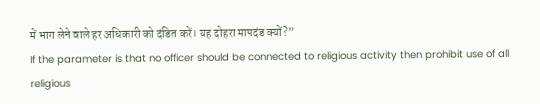में भाग लेने वाले हर अधिकारी को दंडित करें। यह दोहरा मापदंड क्यों?”
If the parameter is that no officer should be connected to religious activity then prohibit use of all religious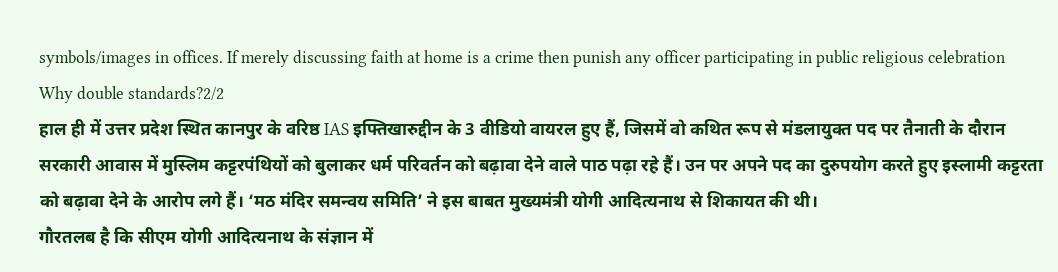symbols/images in offices. If merely discussing faith at home is a crime then punish any officer participating in public religious celebration Why double standards?2/2
हाल ही में उत्तर प्रदेश स्थित कानपुर के वरिष्ठ IAS इफ्तिखारुद्दीन के 3 वीडियो वायरल हुए हैं, जिसमें वो कथित रूप से मंडलायुक्त पद पर तैनाती के दौरान सरकारी आवास में मुस्लिम कट्टरपंथियों को बुलाकर धर्म परिवर्तन को बढ़ावा देने वाले पाठ पढ़ा रहे हैं। उन पर अपने पद का दुरुपयोग करते हुए इस्लामी कट्टरता को बढ़ावा देने के आरोप लगे हैं। ‘मठ मंदिर समन्वय समिति’ ने इस बाबत मुख्यमंत्री योगी आदित्यनाथ से शिकायत की थी।
गौरतलब है कि सीएम योगी आदित्यनाथ के संज्ञान में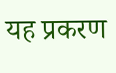यह प्रकरण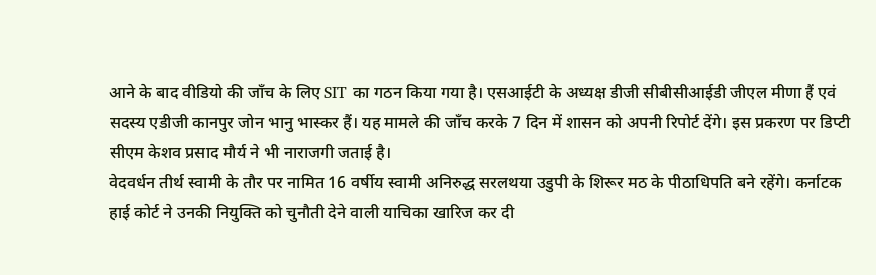आने के बाद वीडियो की जाँच के लिए SIT का गठन किया गया है। एसआईटी के अध्यक्ष डीजी सीबीसीआईडी जीएल मीणा हैं एवं सदस्य एडीजी कानपुर जोन भानु भास्कर हैं। यह मामले की जाँच करके 7 दिन में शासन को अपनी रिपोर्ट देंगे। इस प्रकरण पर डिप्टी सीएम केशव प्रसाद मौर्य ने भी नाराजगी जताई है।
वेदवर्धन तीर्थ स्वामी के तौर पर नामित 16 वर्षीय स्वामी अनिरुद्ध सरलथया उडुपी के शिरूर मठ के पीठाधिपति बने रहेंगे। कर्नाटक हाई कोर्ट ने उनकी नियुक्ति को चुनौती देने वाली याचिका खारिज कर दी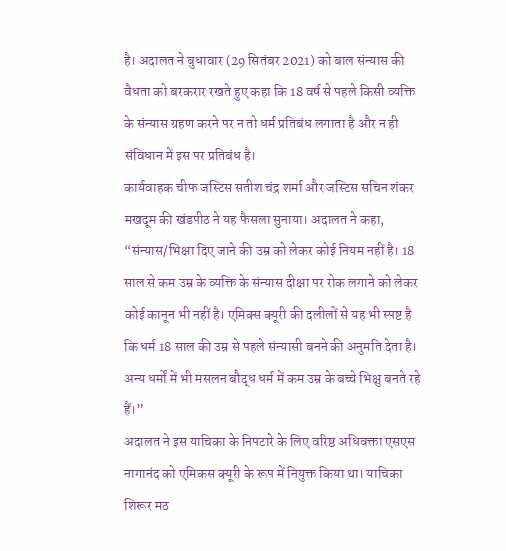है। अदालत ने बुधावार (29 सितंबर 2021) को बाल संन्यास की वैधता को बरकरार रखते हुए कहा कि 18 वर्ष से पहले किसी व्यक्ति के संन्यास ग्रहण करने पर न तो धर्म प्रतिबंध लगाता है और न ही संविधान में इस पर प्रतिबंध है।
कार्यवाहक चीफ जस्टिस सतीश चंद्र शर्मा और जस्टिस सचिन शंकर मखदूम की खंडपीठ ने यह फैसला सुनाया। अदालत ने कहा, “संन्यास/भिक्षा दिए जाने की उम्र को लेकर कोई नियम नहीं है। 18 साल से कम उम्र के व्यक्ति के संन्यास दीक्षा पर रोक लगाने को लेकर कोई कानून भी नहीं है। एमिक्स क्यूरी की दलीलों से यह भी स्पष्ट है कि धर्म 18 साल की उम्र से पहले संन्यासी बनने की अनुमति देता है। अन्य धर्मों में भी मसलन बौद्ध धर्म में कम उम्र के बच्चे भिक्षु बनते रहे हैं।”
अदालत ने इस याचिका के निपटारे के लिए वरिष्ठ अधिवक्ता एसएस नागानंद को एमिकस क्यूरी के रूप में नियुक्त किया था। याचिका शिरूर मठ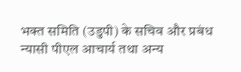भक्त समिति (उडुपी) के सचिव और प्रबंध न्यासी पीएल आचार्य तथा अन्य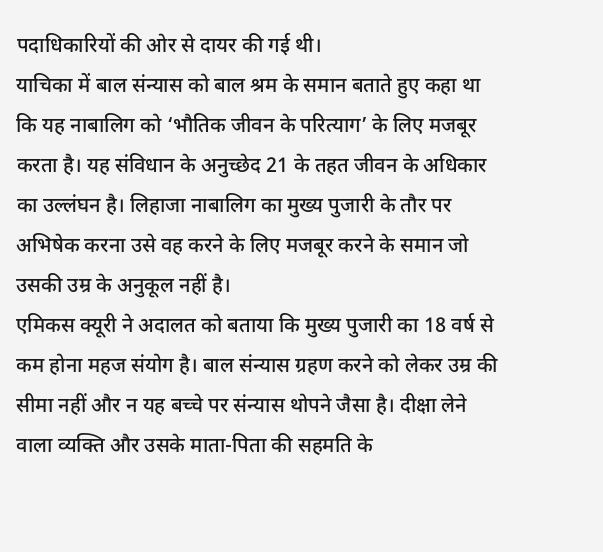पदाधिकारियों की ओर से दायर की गई थी।
याचिका में बाल संन्यास को बाल श्रम के समान बताते हुए कहा था कि यह नाबालिग को ‘भौतिक जीवन के परित्याग’ के लिए मजबूर करता है। यह संविधान के अनुच्छेद 21 के तहत जीवन के अधिकार का उल्लंघन है। लिहाजा नाबालिग का मुख्य पुजारी के तौर पर अभिषेक करना उसे वह करने के लिए मजबूर करने के समान जो उसकी उम्र के अनुकूल नहीं है।
एमिकस क्यूरी ने अदालत को बताया कि मुख्य पुजारी का 18 वर्ष से कम होना महज संयोग है। बाल संन्यास ग्रहण करने को लेकर उम्र की सीमा नहीं और न यह बच्चे पर संन्यास थोपने जैसा है। दीक्षा लेने वाला व्यक्ति और उसके माता-पिता की सहमति के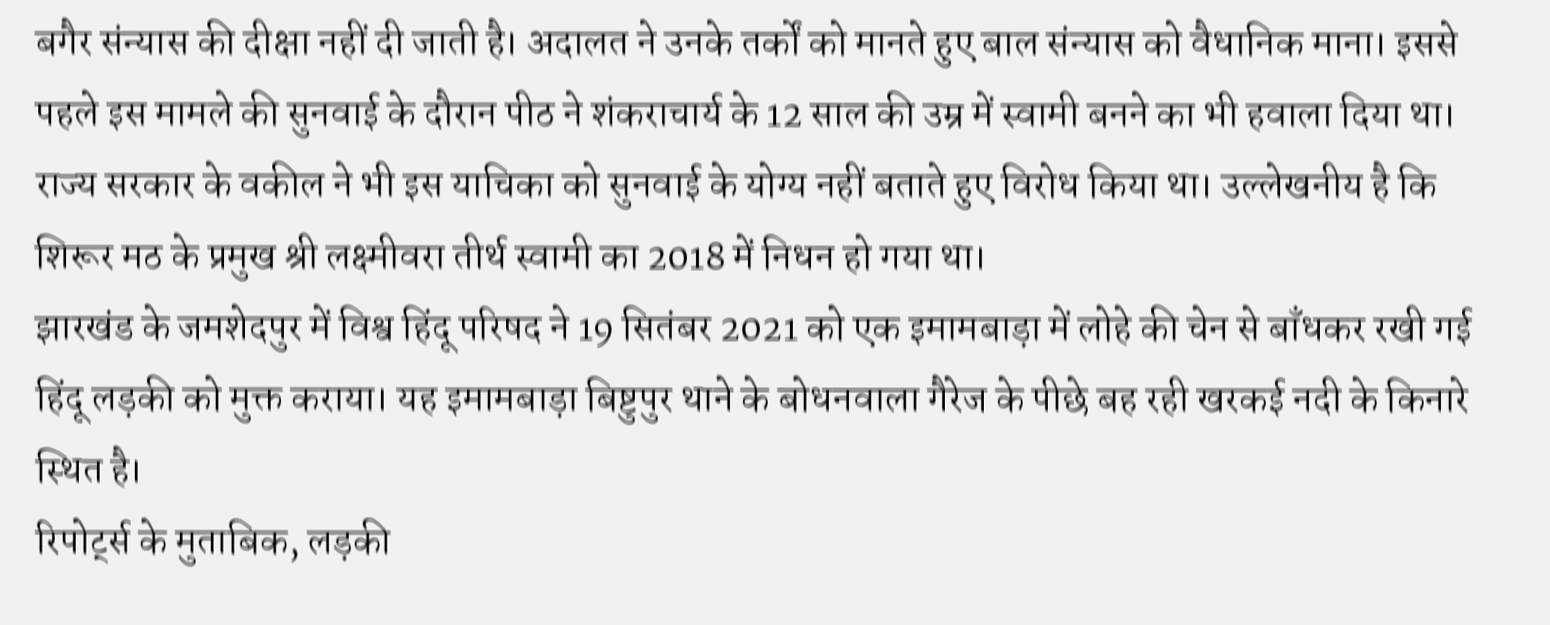बगैर संन्यास की दीक्षा नहीं दी जाती है। अदालत ने उनके तर्कों को मानते हुए बाल संन्यास को वैधानिक माना। इससे पहले इस मामले की सुनवाई के दौरान पीठ ने शंकराचार्य के 12 साल की उम्र में स्वामी बनने का भी हवाला दिया था। राज्य सरकार के वकील ने भी इस याचिका को सुनवाई के योग्य नहीं बताते हुए विरोध किया था। उल्लेखनीय है कि शिरूर मठ के प्रमुख श्री लक्ष्मीवरा तीर्थ स्वामी का 2018 में निधन हो गया था।
झारखंड के जमशेदपुर में विश्व हिंदू परिषद ने 19 सितंबर 2021 को एक इमामबाड़ा में लोहे की चेन से बाँधकर रखी गई हिंदू लड़की को मुक्त कराया। यह इमामबाड़ा बिष्टुपुर थाने के बोधनवाला गैरेज के पीछे बह रही खरकई नदी के किनारे स्थित है।
रिपोर्ट्स के मुताबिक, लड़की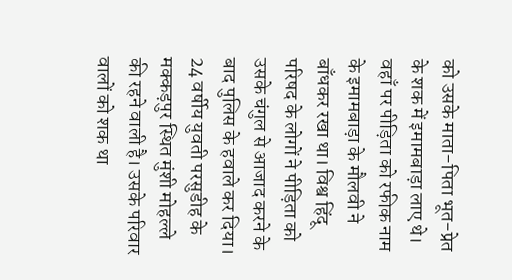को उसके माता-पिता भूत-प्रेत के शक में इमामबाड़ा लाए थे। वहाँ पर पीड़िता को रफीक नाम के इमामबाड़ा के मौलवी ने बाँधकर रखा था। विश्व हिंदू परिषद के लोगों ने पीड़िता को उसके चंगुल से आजाद करने के बाद पुलिस के हवाले कर दिया।
24 वर्षीय युवती परसुडीह के मक्कड़पुर स्थित मुंशी मोहल्ले की रहने वाली है। उसके परिवार वालों को शक था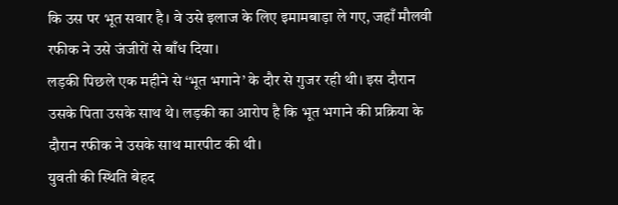कि उस पर भूत सवार है। वे उसे इलाज के लिए इमामबाड़ा ले गए, जहाँ मौलवी रफीक ने उसे जंजीरों से बाँध दिया।
लड़की पिछले एक महीने से ‘भूत भगाने’ के दौर से गुजर रही थी। इस दौरान उसके पिता उसके साथ थे। लड़की का आरोप है कि भूत भगाने की प्रक्रिया के दौरान रफीक ने उसके साथ मारपीट की थी।
युवती की स्थिति बेहद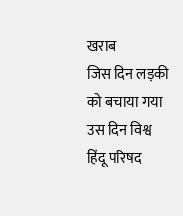खराब
जिस दिन लड़की को बचाया गया उस दिन विश्व हिंदू परिषद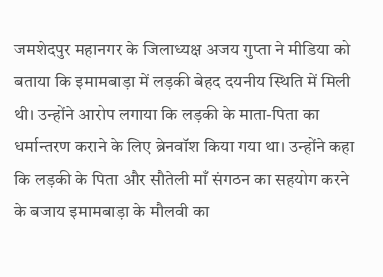जमशेदपुर महानगर के जिलाध्यक्ष अजय गुप्ता ने मीडिया को बताया कि इमामबाड़ा में लड़की बेहद दयनीय स्थिति में मिली थी। उन्होंने आरोप लगाया कि लड़की के माता-पिता का धर्मान्तरण कराने के लिए ब्रेनवॉश किया गया था। उन्होंने कहा कि लड़की के पिता और सौतेली माँ संगठन का सहयोग करने के बजाय इमामबाड़ा के मौलवी का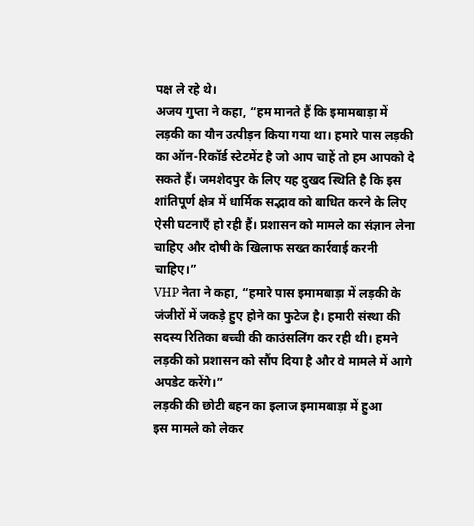पक्ष ले रहे थे।
अजय गुप्ता ने कहा, “हम मानते हैं कि इमामबाड़ा में लड़की का यौन उत्पीड़न किया गया था। हमारे पास लड़की का ऑन-रिकॉर्ड स्टेटमेंट है जो आप चाहें तो हम आपको दे सकते हैं। जमशेदपुर के लिए यह दुखद स्थिति है कि इस शांतिपूर्ण क्षेत्र में धार्मिक सद्भाव को बाधित करने के लिए ऐसी घटनाएँ हो रही हैं। प्रशासन को मामले का संज्ञान लेना चाहिए और दोषी के खिलाफ सख्त कार्रवाई करनी चाहिए।”
VHP नेता ने कहा, “हमारे पास इमामबाड़ा में लड़की के जंजीरों में जकड़े हुए होने का फुटेज है। हमारी संस्था की सदस्य रितिका बच्ची की काउंसलिंग कर रही थी। हमने लड़की को प्रशासन को सौंप दिया है और वे मामले में आगे अपडेट करेंगे।”
लड़की की छोटी बहन का इलाज इमामबाड़ा में हुआ
इस मामले को लेकर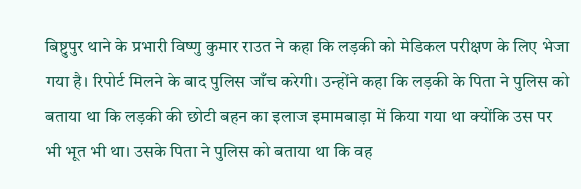बिष्टुपुर थाने के प्रभारी विष्णु कुमार राउत ने कहा कि लड़की को मेडिकल परीक्षण के लिए भेजा गया है। रिपोर्ट मिलने के बाद पुलिस जाँच करेगी। उन्होंने कहा कि लड़की के पिता ने पुलिस को बताया था कि लड़की की छोटी बहन का इलाज इमामबाड़ा में किया गया था क्योंकि उस पर भी भूत भी था। उसके पिता ने पुलिस को बताया था कि वह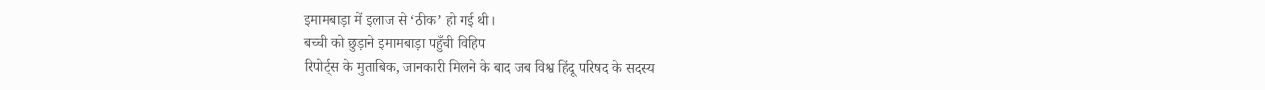इमामबाड़ा में इलाज से ‘ठीक’ हो गई थी।
बच्ची को छुड़ाने इमामबाड़ा पहुँची विहिप
रिपोर्ट्स के मुताबिक, जानकारी मिलने के बाद जब विश्व हिंदू परिषद के सदस्य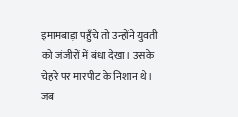इमामबाड़ा पहुँचे तो उन्होंने युवती को जंजीरों में बंधा देखा। उसके चेहरे पर मारपीट के निशान थे। जब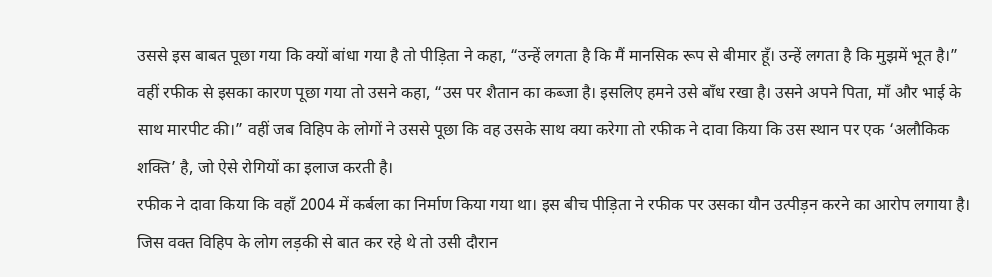उससे इस बाबत पूछा गया कि क्यों बांधा गया है तो पीड़िता ने कहा, “उन्हें लगता है कि मैं मानसिक रूप से बीमार हूँ। उन्हें लगता है कि मुझमें भूत है।”
वहीं रफीक से इसका कारण पूछा गया तो उसने कहा, “उस पर शैतान का कब्जा है। इसलिए हमने उसे बाँध रखा है। उसने अपने पिता, माँ और भाई के साथ मारपीट की।” वहीं जब विहिप के लोगों ने उससे पूछा कि वह उसके साथ क्या करेगा तो रफीक ने दावा किया कि उस स्थान पर एक ‘अलौकिक शक्ति’ है, जो ऐसे रोगियों का इलाज करती है।
रफीक ने दावा किया कि वहाँ 2004 में कर्बला का निर्माण किया गया था। इस बीच पीड़िता ने रफीक पर उसका यौन उत्पीड़न करने का आरोप लगाया है। जिस वक्त विहिप के लोग लड़की से बात कर रहे थे तो उसी दौरान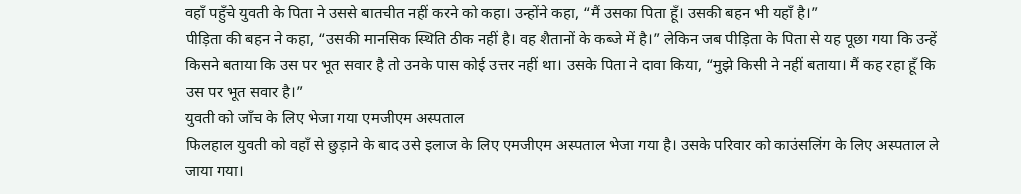वहाँ पहुँचे युवती के पिता ने उससे बातचीत नहीं करने को कहा। उन्होंने कहा, “मैं उसका पिता हूँ। उसकी बहन भी यहाँ है।”
पीड़िता की बहन ने कहा, “उसकी मानसिक स्थिति ठीक नहीं है। वह शैतानों के कब्जे में है।” लेकिन जब पीड़िता के पिता से यह पूछा गया कि उन्हें किसने बताया कि उस पर भूत सवार है तो उनके पास कोई उत्तर नहीं था। उसके पिता ने दावा किया, “मुझे किसी ने नहीं बताया। मैं कह रहा हूँ कि उस पर भूत सवार है।”
युवती को जाँच के लिए भेजा गया एमजीएम अस्पताल
फिलहाल युवती को वहाँ से छुड़ाने के बाद उसे इलाज के लिए एमजीएम अस्पताल भेजा गया है। उसके परिवार को काउंसलिंग के लिए अस्पताल ले जाया गया।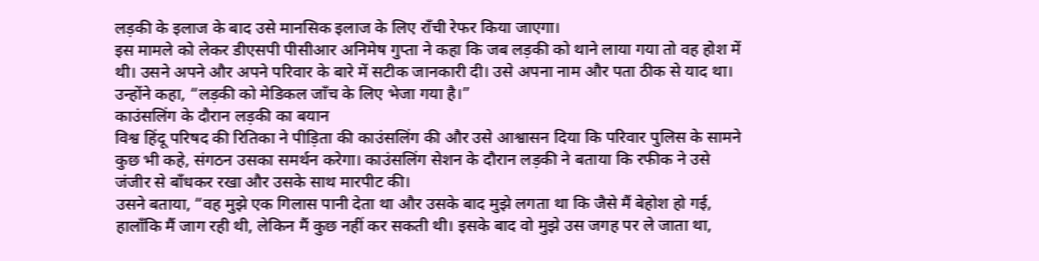लड़की के इलाज के बाद उसे मानसिक इलाज के लिए राँची रेफर किया जाएगा।
इस मामले को लेकर डीएसपी पीसीआर अनिमेष गुप्ता ने कहा कि जब लड़की को थाने लाया गया तो वह होश में थी। उसने अपने और अपने परिवार के बारे में सटीक जानकारी दी। उसे अपना नाम और पता ठीक से याद था। उन्होंने कहा, “लड़की को मेडिकल जाँच के लिए भेजा गया है।”
काउंसलिंग के दौरान लड़की का बयान
विश्व हिंदू परिषद की रितिका ने पीड़िता की काउंसलिंग की और उसे आश्वासन दिया कि परिवार पुलिस के सामने कुछ भी कहे, संगठन उसका समर्थन करेगा। काउंसलिंग सेशन के दौरान लड़की ने बताया कि रफीक ने उसे जंजीर से बाँधकर रखा और उसके साथ मारपीट की।
उसने बताया, “वह मुझे एक गिलास पानी देता था और उसके बाद मुझे लगता था कि जैसे मैं बेहोश हो गई, हालाँकि मैं जाग रही थी, लेकिन मैं कुछ नहीं कर सकती थी। इसके बाद वो मुझे उस जगह पर ले जाता था,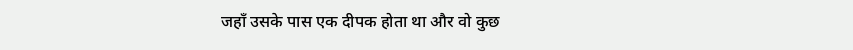जहाँ उसके पास एक दीपक होता था और वो कुछ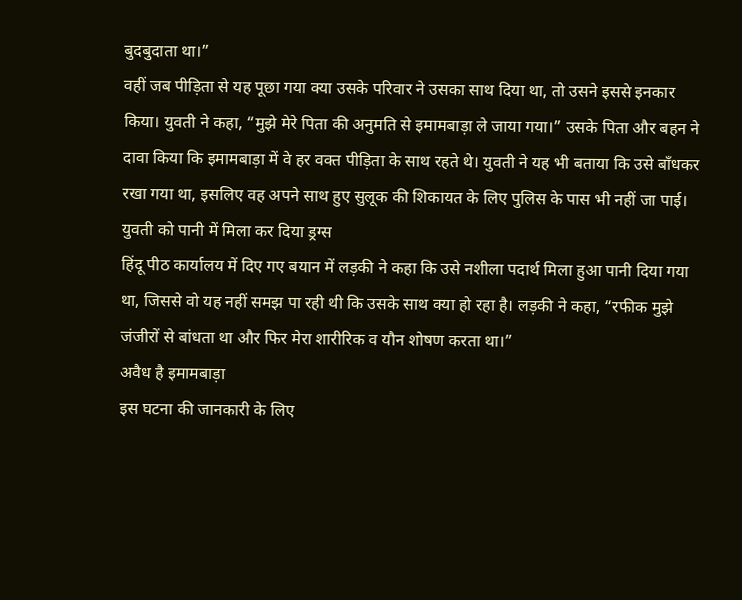बुदबुदाता था।”
वहीं जब पीड़िता से यह पूछा गया क्या उसके परिवार ने उसका साथ दिया था, तो उसने इससे इनकार किया। युवती ने कहा, “मुझे मेरे पिता की अनुमति से इमामबाड़ा ले जाया गया।” उसके पिता और बहन ने दावा किया कि इमामबाड़ा में वे हर वक्त पीड़िता के साथ रहते थे। युवती ने यह भी बताया कि उसे बाँधकर रखा गया था, इसलिए वह अपने साथ हुए सुलूक की शिकायत के लिए पुलिस के पास भी नहीं जा पाई।
युवती को पानी में मिला कर दिया ड्रग्स
हिंदू पीठ कार्यालय में दिए गए बयान में लड़की ने कहा कि उसे नशीला पदार्थ मिला हुआ पानी दिया गया था, जिससे वो यह नहीं समझ पा रही थी कि उसके साथ क्या हो रहा है। लड़की ने कहा, “रफीक मुझे जंजीरों से बांधता था और फिर मेरा शारीरिक व यौन शोषण करता था।”
अवैध है इमामबाड़ा
इस घटना की जानकारी के लिए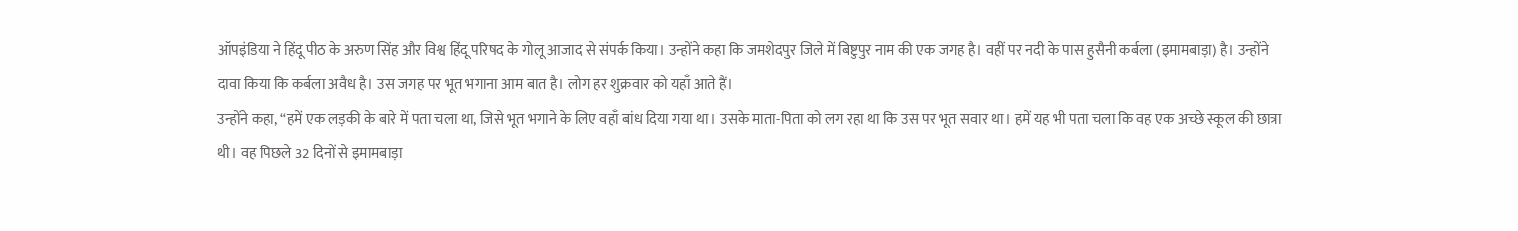ऑपइंडिया ने हिंदू पीठ के अरुण सिंह और विश्व हिंदू परिषद के गोलू आजाद से संपर्क किया। उन्होंने कहा कि जमशेदपुर जिले में बिष्टुपुर नाम की एक जगह है। वहीं पर नदी के पास हुसैनी कर्बला (इमामबाड़ा) है। उन्होंने दावा किया कि कर्बला अवैध है। उस जगह पर भूत भगाना आम बात है। लोग हर शुक्रवार को यहाँ आते हैं।
उन्होंने कहा, “हमें एक लड़की के बारे में पता चला था, जिसे भूत भगाने के लिए वहाँ बांध दिया गया था। उसके माता-पिता को लग रहा था कि उस पर भूत सवार था। हमें यह भी पता चला कि वह एक अच्छे स्कूल की छात्रा थी। वह पिछले 32 दिनों से इमामबाड़ा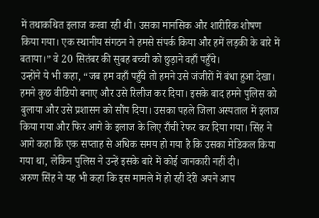में तथाकथित इलाज करवा रही थी। उसका मानसिक और शारीरिक शोषण किया गया। एक स्थानीय संगठन ने हमसे संपर्क किया और हमें लड़की के बारे में बताया।” वे 20 सितंबर की सुबह बच्ची को छुड़ाने वहाँ पहुँचे।
उन्होंने ये भी कहा, “जब हम वहाँ पहुँचे तो हमने उसे जंजीरों में बंधा हुआ देखा। हमने कुछ वीडियो बनाए और उसे रिलीज कर दिया। इसके बाद हमने पुलिस को बुलाया और उसे प्रशासन को सौंप दिया। उसका पहले जिला अस्पताल में इलाज किया गया और फिर आगे के इलाज के लिए राँची रेफर कर दिया गया। सिंह ने आगे कहा कि एक सप्ताह से अधिक समय हो गया है कि उसका मेडिकल किया गया था, लेकिन पुलिस ने उन्हें इसके बारे में कोई जानकारी नहीं दी।
अरुण सिंह ने यह भी कहा कि इस मामले में हो रही देरी अपने आप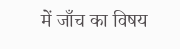में जाँच का विषय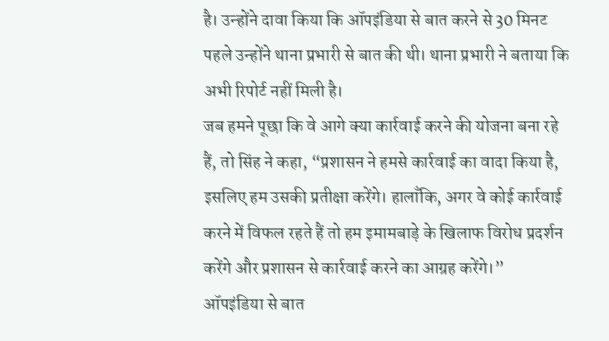है। उन्होंने दावा किया कि ऑपइंडिया से बात करने से 30 मिनट पहले उन्होंने थाना प्रभारी से बात की थी। थाना प्रभारी ने बताया कि अभी रिपोर्ट नहीं मिली है।
जब हमने पूछा कि वे आगे क्या कार्रवाई करने की योजना बना रहे हैं, तो सिंह ने कहा, “प्रशासन ने हमसे कार्रवाई का वादा किया है, इसलिए हम उसकी प्रतीक्षा करेंगे। हालाँकि, अगर वे कोई कार्रवाई करने में विफल रहते हैं तो हम इमामबाड़े के खिलाफ विरोध प्रदर्शन करेंगे और प्रशासन से कार्रवाई करने का आग्रह करेंगे।”
ऑपइंडिया से बात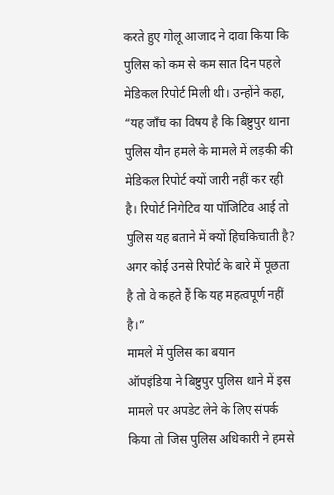करते हुए गोलू आजाद ने दावा किया कि पुलिस को कम से कम सात दिन पहले मेडिकल रिपोर्ट मिली थी। उन्होंने कहा, “यह जाँच का विषय है कि बिष्टुपुर थाना पुलिस यौन हमले के मामले में लड़की की मेडिकल रिपोर्ट क्यों जारी नहीं कर रही है। रिपोर्ट निगेटिव या पॉजिटिव आई तो पुलिस यह बताने में क्यों हिचकिचाती है? अगर कोई उनसे रिपोर्ट के बारे में पूछता है तो वे कहते हैं कि यह महत्वपूर्ण नहीं है।”
मामले में पुलिस का बयान
ऑपइंडिया ने बिष्टुपुर पुलिस थाने में इस मामले पर अपडेट लेने के लिए संपर्क किया तो जिस पुलिस अधिकारी ने हमसे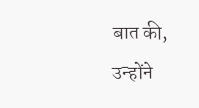बात की, उन्होंने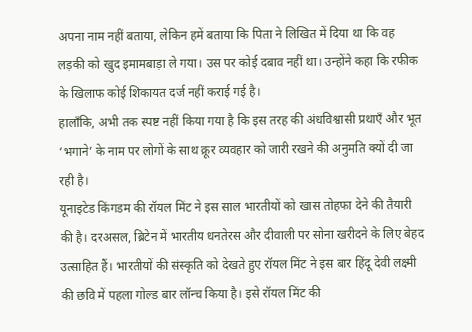अपना नाम नहीं बताया, लेकिन हमें बताया कि पिता ने लिखित में दिया था कि वह लड़की को खुद इमामबाड़ा ले गया। उस पर कोई दबाव नहीं था। उन्होंने कहा कि रफीक के खिलाफ कोई शिकायत दर्ज नहीं कराई गई है।
हालाँकि, अभी तक स्पष्ट नहीं किया गया है कि इस तरह की अंधविश्वासी प्रथाएँ और भूत ‘भगाने’ के नाम पर लोगों के साथ क्रूर व्यवहार को जारी रखने की अनुमति क्यों दी जा रही है।
यूनाइटेड किंगडम की रॉयल मिंट ने इस साल भारतीयों को खास तोहफा देने की तैयारी की है। दरअसल, ब्रिटेन में भारतीय धनतेरस और दीवाली पर सोना खरीदने के लिए बेहद उत्साहित हैं। भारतीयों की संस्कृति को देखते हुए रॉयल मिंट ने इस बार हिंदू देवी लक्ष्मी की छवि में पहला गोल्ड बार लॉन्च किया है। इसे रॉयल मिंट की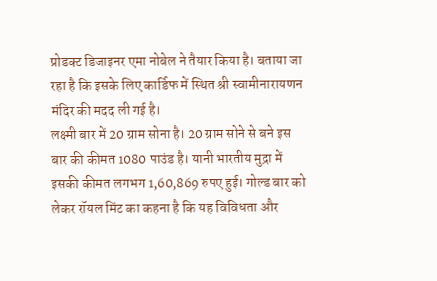प्रोडक्ट डिजाइनर एमा नोबेल ने तैयार किया है। बताया जा रहा है कि इसके लिए कार्डिफ में स्थित श्री स्वामीनारायणन मंदिर की मदद ली गई है।
लक्ष्मी बार में 20 ग्राम सोना है। 20 ग्राम सोने से बने इस बार की कीमत 1080 पाउंड है। यानी भारतीय मुद्रा में इसकी कीमत लगभग 1,60,869 रुपए हुई। गोल्ड बार को लेकर रॉयल मिंट का कहना है कि यह विविधता और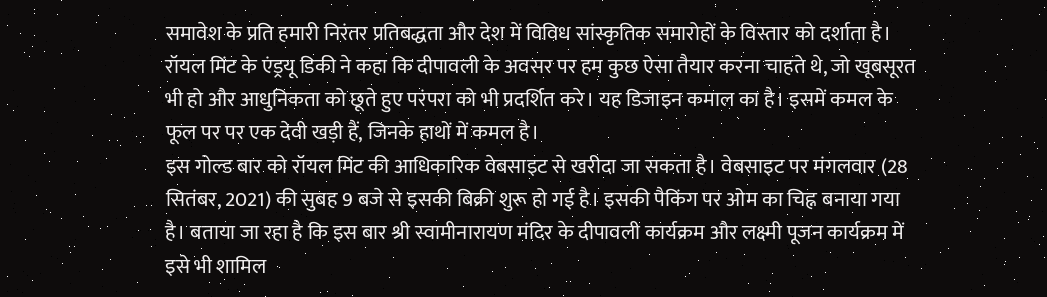समावेश के प्रति हमारी निरंतर प्रतिबद्धता और देश में विविध सांस्कृतिक समारोहों के विस्तार को दर्शाता है।
रॉयल मिंट के एंड्रयू डिकी ने कहा कि दीपावली के अवसर पर हम कुछ ऐसा तैयार करना चाहते थे, जो खूबसूरत भी हो और आधुनिकता को छूते हुए परंपरा को भी प्रदर्शित करे। यह डिजाइन कमाल का है। इसमें कमल के फूल पर पर एक देवी खड़ी हैं, जिनके हाथों में कमल है।
इस गोल्ड बार को रॉयल मिंट की आधिकारिक वेबसाइट से खरीदा जा सकता है। वेबसाइट पर मंगलवार (28 सितंबर, 2021) की सुबह 9 बजे से इसकी बिक्री शुरू हो गई है। इसकी पैकिंग पर ओम का चिह्न बनाया गया है। बताया जा रहा है कि इस बार श्री स्वामीनारायण मंदिर के दीपावली कार्यक्रम और लक्ष्मी पूजन कार्यक्रम में इसे भी शामिल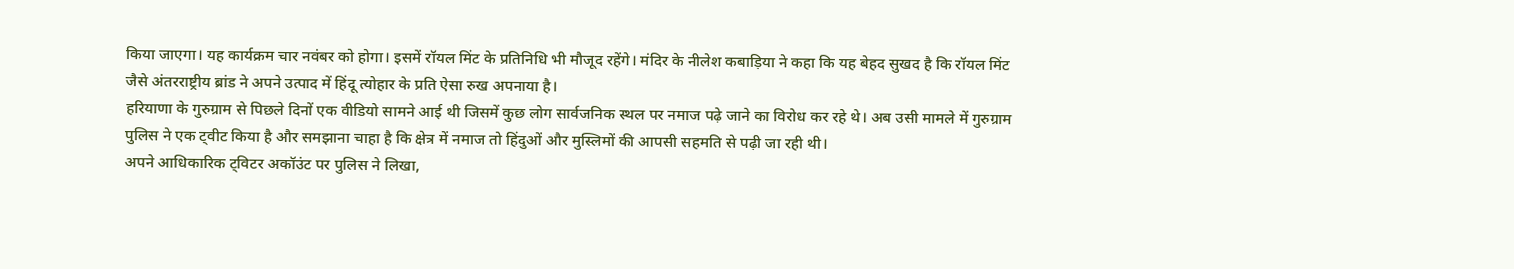किया जाएगा। यह कार्यक्रम चार नवंबर को होगा। इसमें रॉयल मिंट के प्रतिनिधि भी मौजूद रहेंगे। मंदिर के नीलेश कबाड़िया ने कहा कि यह बेहद सुखद है कि रॉयल मिंट जैसे अंतरराष्ट्रीय ब्रांड ने अपने उत्पाद में हिंदू त्योहार के प्रति ऐसा रुख अपनाया है।
हरियाणा के गुरुग्राम से पिछले दिनों एक वीडियो सामने आई थी जिसमें कुछ लोग सार्वजनिक स्थल पर नमाज पढ़े जाने का विरोध कर रहे थे। अब उसी मामले में गुरुग्राम पुलिस ने एक ट्वीट किया है और समझाना चाहा है कि क्षेत्र में नमाज तो हिंदुओं और मुस्लिमों की आपसी सहमति से पढ़ी जा रही थी।
अपने आधिकारिक ट्विटर अकॉउंट पर पुलिस ने लिखा,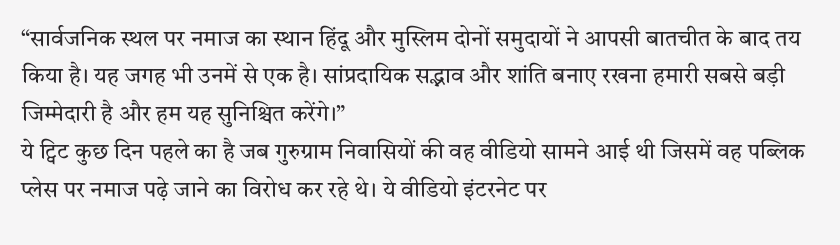“सार्वजनिक स्थल पर नमाज का स्थान हिंदू और मुस्लिम दोनों समुदायों ने आपसी बातचीत के बाद तय किया है। यह जगह भी उनमें से एक है। सांप्रदायिक सद्भाव और शांति बनाए रखना हमारी सबसे बड़ी जिम्मेदारी है और हम यह सुनिश्चित करेंगे।”
ये ट्विट कुछ दिन पहले का है जब गुरुग्राम निवासियों की वह वीडियो सामने आई थी जिसमें वह पब्लिक प्लेस पर नमाज पढ़े जाने का विरोध कर रहे थे। ये वीडियो इंटरनेट पर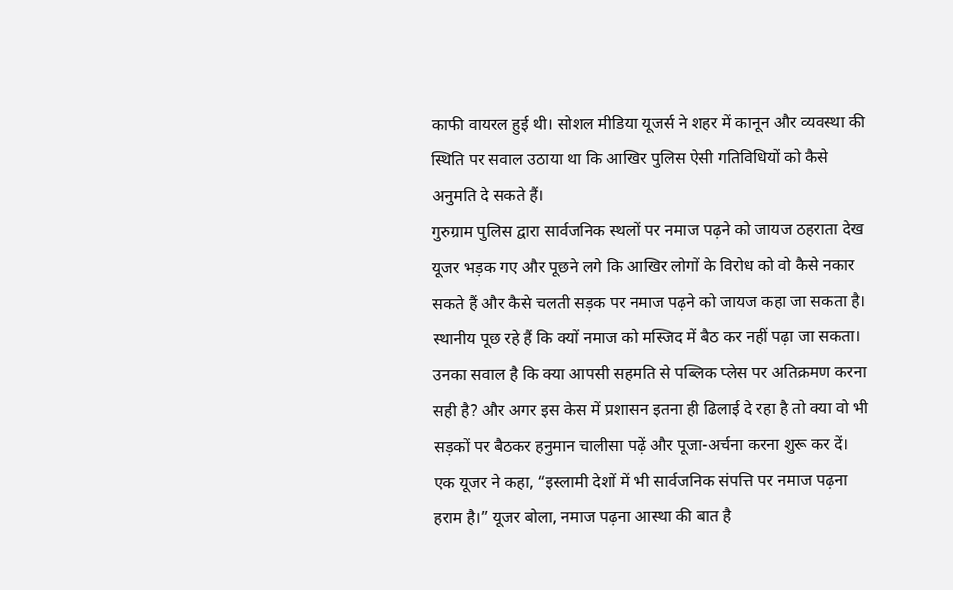काफी वायरल हुई थी। सोशल मीडिया यूजर्स ने शहर में कानून और व्यवस्था की स्थिति पर सवाल उठाया था कि आखिर पुलिस ऐसी गतिविधियों को कैसे अनुमति दे सकते हैं।
गुरुग्राम पुलिस द्वारा सार्वजनिक स्थलों पर नमाज पढ़ने को जायज ठहराता देख यूजर भड़क गए और पूछने लगे कि आखिर लोगों के विरोध को वो कैसे नकार सकते हैं और कैसे चलती सड़क पर नमाज पढ़ने को जायज कहा जा सकता है।
स्थानीय पूछ रहे हैं कि क्यों नमाज को मस्जिद में बैठ कर नहीं पढ़ा जा सकता। उनका सवाल है कि क्या आपसी सहमति से पब्लिक प्लेस पर अतिक्रमण करना सही है? और अगर इस केस में प्रशासन इतना ही ढिलाई दे रहा है तो क्या वो भी सड़कों पर बैठकर हनुमान चालीसा पढ़ें और पूजा-अर्चना करना शुरू कर दें।
एक यूजर ने कहा, “इस्लामी देशों में भी सार्वजनिक संपत्ति पर नमाज पढ़ना हराम है।” यूजर बोला, नमाज पढ़ना आस्था की बात है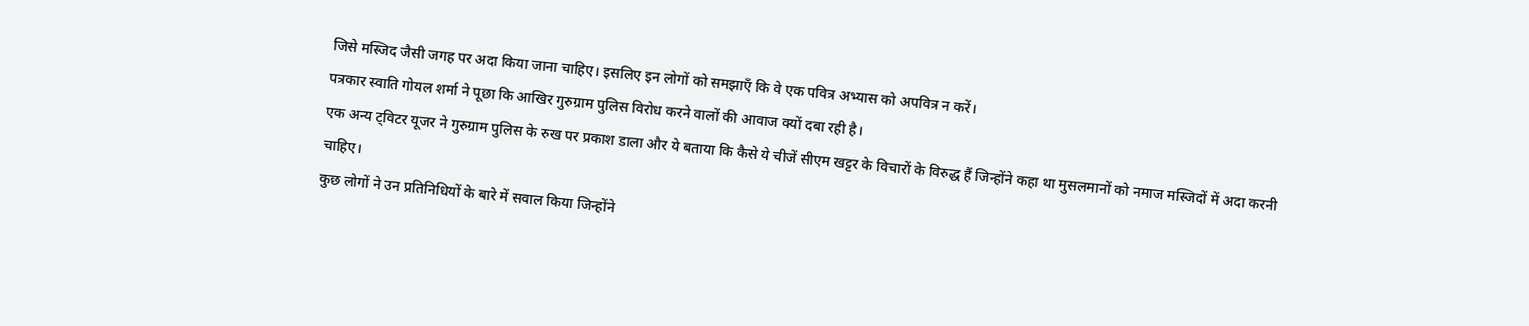जिसे मस्जिद जैसी जगह पर अदा किया जाना चाहिए। इसलिए इन लोगों को समझाएँ कि वे एक पवित्र अभ्यास को अपवित्र न करें।
पत्रकार स्वाति गोयल शर्मा ने पूछा कि आखिर गुरुग्राम पुलिस विरोध करने वालों की आवाज क्यों दबा रही है।
एक अन्य ट्विटर यूजर ने गुरुग्राम पुलिस के रुख पर प्रकाश डाला और ये बताया कि कैसे ये चीजें सीएम खट्टर के विचारों के विरुद्ध हैं जिन्होंने कहा था मुसलमानों को नमाज मस्जिदों में अदा करनी चाहिए।
कुछ लोगों ने उन प्रतिनिधियों के बारे में सवाल किया जिन्होंने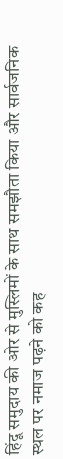हिंदू समुदाय की ओर से मुस्लिमों के साथ समझौता किया और सार्वजनिक स्थल पर नमाज पढ़ने को कह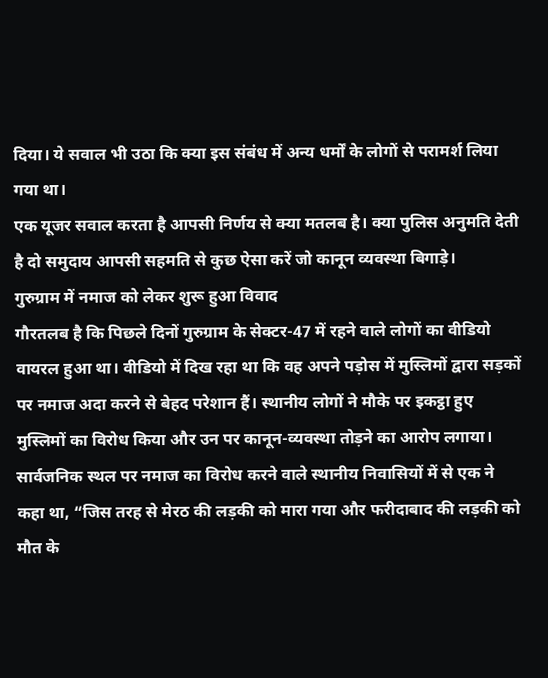दिया। ये सवाल भी उठा कि क्या इस संबंध में अन्य धर्मों के लोगों से परामर्श लिया गया था।
एक यूजर सवाल करता है आपसी निर्णय से क्या मतलब है। क्या पुलिस अनुमति देती है दो समुदाय आपसी सहमति से कुछ ऐसा करें जो कानून व्यवस्था बिगाड़े।
गुरुग्राम में नमाज को लेकर शुरू हुआ विवाद
गौरतलब है कि पिछले दिनों गुरुग्राम के सेक्टर-47 में रहने वाले लोगों का वीडियो वायरल हुआ था। वीडियो में दिख रहा था कि वह अपने पड़ोस में मुस्लिमों द्वारा सड़कों पर नमाज अदा करने से बेहद परेशान हैं। स्थानीय लोगों ने मौके पर इकट्ठा हुए मुस्लिमों का विरोध किया और उन पर कानून-व्यवस्था तोड़ने का आरोप लगाया।
सार्वजनिक स्थल पर नमाज का विरोध करने वाले स्थानीय निवासियों में से एक ने कहा था, “जिस तरह से मेरठ की लड़की को मारा गया और फरीदाबाद की लड़की को मौत के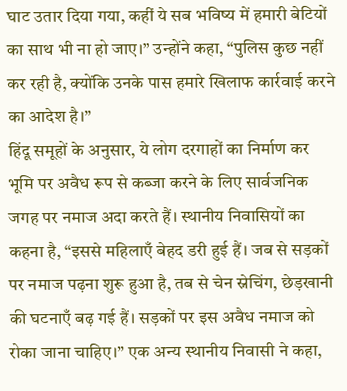घाट उतार दिया गया, कहीं ये सब भविष्य में हमारी बेटियों का साथ भी ना हो जाए।” उन्होंने कहा, “पुलिस कुछ नहीं कर रही है, क्योंकि उनके पास हमारे खिलाफ कार्रवाई करने का आदेश है।”
हिंदू समूहों के अनुसार, ये लोग दरगाहों का निर्माण कर भूमि पर अवैध रूप से कब्जा करने के लिए सार्वजनिक जगह पर नमाज अदा करते हैं। स्थानीय निवासियों का कहना है, “इससे महिलाएँ बेहद डरी हुई हैं। जब से सड़कों पर नमाज पढ़ना शुरू हुआ है, तब से चेन स्नेचिंग, छेड़खानी की घटनाएँ बढ़ गई हैं। सड़कों पर इस अवैध नमाज को रोका जाना चाहिए।” एक अन्य स्थानीय निवासी ने कहा,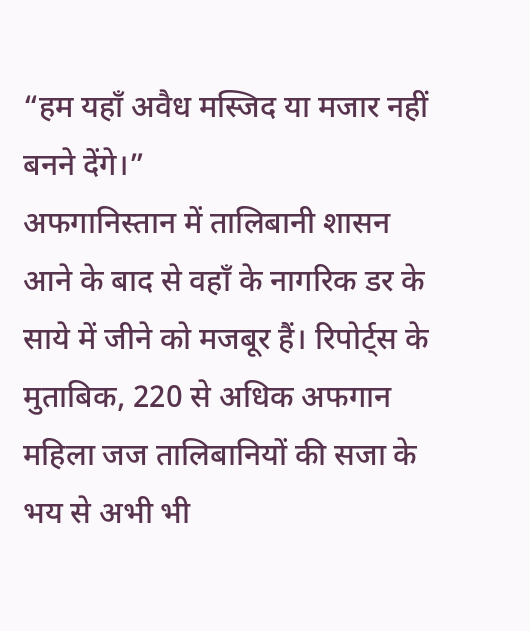“हम यहाँ अवैध मस्जिद या मजार नहीं बनने देंगे।”
अफगानिस्तान में तालिबानी शासन आने के बाद से वहाँ के नागरिक डर के साये में जीने को मजबूर हैं। रिपोर्ट्स के मुताबिक, 220 से अधिक अफगान महिला जज तालिबानियों की सजा के भय से अभी भी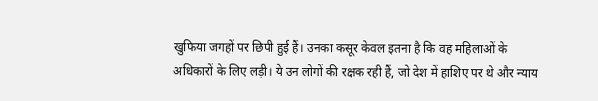खुफिया जगहों पर छिपी हुई हैं। उनका कसूर केवल इतना है कि वह महिलाओं के अधिकारों के लिए लड़ी। ये उन लोगों की रक्षक रही हैं, जो देश में हाशिए पर थे और न्याय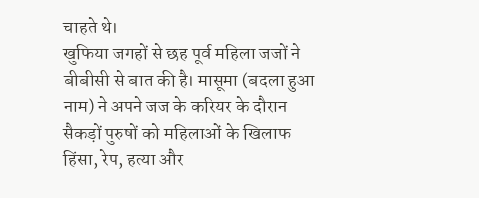चाहते थे।
खुफिया जगहों से छह पूर्व महिला जजों ने बीबीसी से बात की है। मासूमा (बदला हुआ नाम) ने अपने जज के करियर के दौरान सैकड़ों पुरुषों को महिलाओं के खिलाफ हिंसा, रेप, हत्या और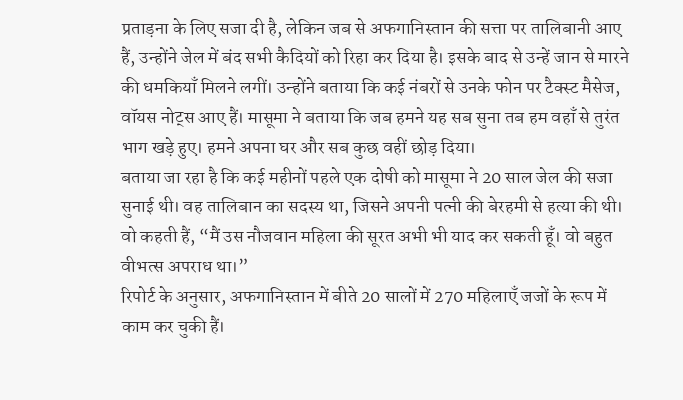प्रताड़ना के लिए सजा दी है, लेकिन जब से अफगानिस्तान की सत्ता पर तालिबानी आए हैं, उन्होंने जेल में बंद सभी कैदियों को रिहा कर दिया है। इसके बाद से उन्हें जान से मारने की धमकियाँ मिलने लगीं। उन्होंने बताया कि कई नंबरों से उनके फोन पर टैक्स्ट मैसेज, वॉयस नोट्स आए हैं। मासूमा ने बताया कि जब हमने यह सब सुना तब हम वहाँ से तुरंत भाग खड़े हुए। हमने अपना घर और सब कुछ वहीं छोड़ दिया।
बताया जा रहा है कि कई महीनों पहले एक दोषी को मासूमा ने 20 साल जेल की सजा सुनाई थी। वह तालिबान का सदस्य था, जिसने अपनी पत्नी की बेरहमी से हत्या की थी। वो कहती हैं, “मैं उस नौजवान महिला की सूरत अभी भी याद कर सकती हूँ। वो बहुत वीभत्स अपराध था।”
रिपोर्ट के अनुसार, अफगानिस्तान में बीते 20 सालों में 270 महिलाएँ जजों के रूप में काम कर चुकी हैं।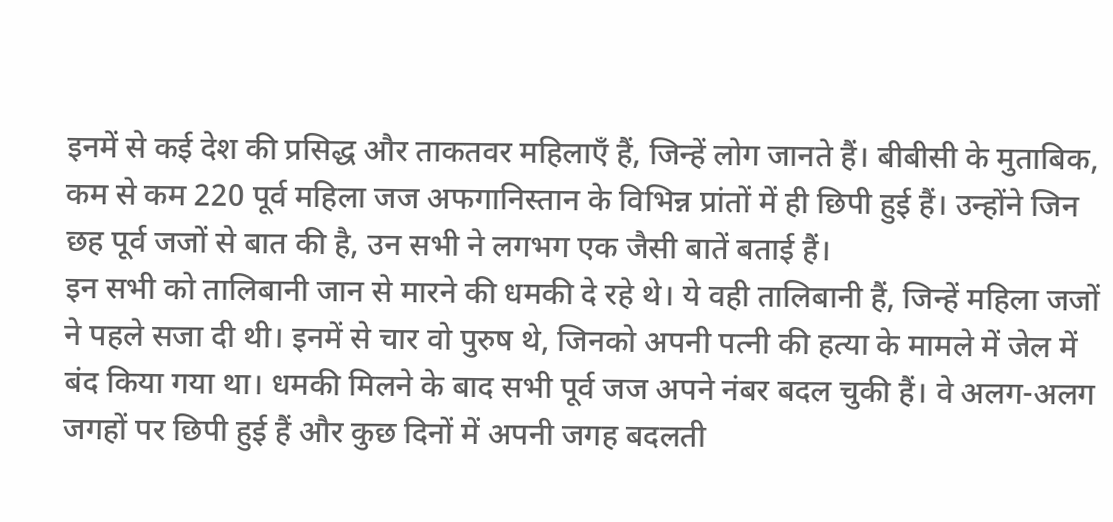इनमें से कई देश की प्रसिद्ध और ताकतवर महिलाएँ हैं, जिन्हें लोग जानते हैं। बीबीसी के मुताबिक, कम से कम 220 पूर्व महिला जज अफगानिस्तान के विभिन्न प्रांतों में ही छिपी हुई हैं। उन्होंने जिन छह पूर्व जजों से बात की है, उन सभी ने लगभग एक जैसी बातें बताई हैं।
इन सभी को तालिबानी जान से मारने की धमकी दे रहे थे। ये वही तालिबानी हैं, जिन्हें महिला जजों ने पहले सजा दी थी। इनमें से चार वो पुरुष थे, जिनको अपनी पत्नी की हत्या के मामले में जेल में बंद किया गया था। धमकी मिलने के बाद सभी पूर्व जज अपने नंबर बदल चुकी हैं। वे अलग-अलग जगहों पर छिपी हुई हैं और कुछ दिनों में अपनी जगह बदलती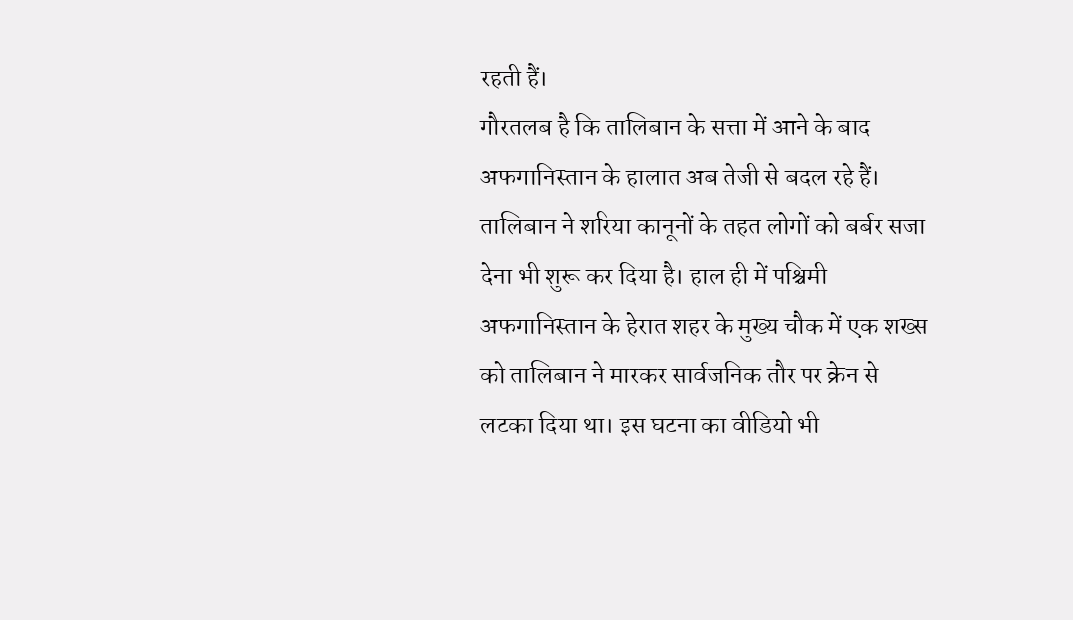रहती हैं।
गौरतलब है कि तालिबान के सत्ता में आने के बाद अफगानिस्तान के हालात अब तेजी से बदल रहे हैं। तालिबान ने शरिया कानूनों के तहत लोगों को बर्बर सजा देना भी शुरू कर दिया है। हाल ही में पश्चिमी अफगानिस्तान के हेरात शहर के मुख्य चौक में एक शख्स को तालिबान ने मारकर सार्वजनिक तौर पर क्रेन से लटका दिया था। इस घटना का वीडियो भी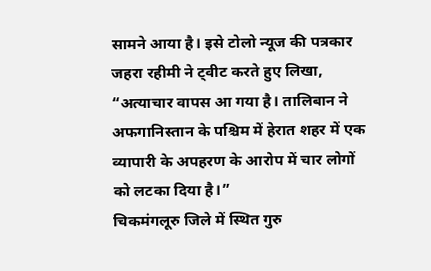सामने आया है। इसे टोलो न्यूज की पत्रकार जहरा रहीमी ने ट्वीट करते हुए लिखा, “अत्याचार वापस आ गया है। तालिबान ने अफगानिस्तान के पश्चिम में हेरात शहर में एक व्यापारी के अपहरण के आरोप में चार लोगों को लटका दिया है।”
चिकमंगलूरु जिले में स्थित गुरु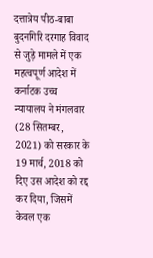दत्तात्रेय पीठ-बाबा बुदनगिरि दरगाह विवाद से जुड़े मामले में एक महत्वपूर्ण आदेश में कर्नाटक उच्च न्यायालय ने मंगलवार (28 सितम्बर, 2021) को सरकार के 19 मार्च, 2018 को दिए उस आदेश को रद्द कर दिया, जिसमें केवल एक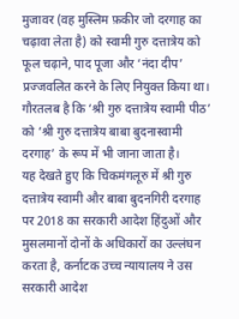मुजावर (वह मुस्लिम फ़कीर जो दरगाह का चढ़ावा लेता है) को स्वामी गुरु दत्तात्रेय को फूल चढ़ाने, पाद पूजा और ‘नंदा दीप’ प्रज्जवलित करने के लिए नियुक्त किया था। गौरतलब है कि ‘श्री गुरु दत्तात्रेय स्वामी पीठ’ को ‘श्री गुरु दत्तात्रेय बाबा बुदनास्वामी दरगाह’ के रूप में भी जाना जाता है।
यह देखते हुए कि चिकमंगलूरु में श्री गुरु दत्तात्रेय स्वामी और बाबा बुदनगिरी दरगाह पर 2018 का सरकारी आदेश हिंदुओं और मुसलमानों दोनों के अधिकारों का उल्लंघन करता है, कर्नाटक उच्च न्यायालय ने उस सरकारी आदेश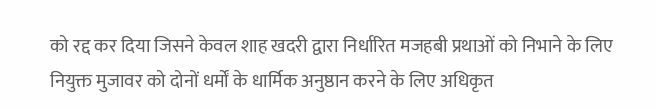को रद्द कर दिया जिसने केवल शाह खदरी द्वारा निर्धारित मजहबी प्रथाओं को निभाने के लिए नियुक्त मुजावर को दोनों धर्मों के धार्मिक अनुष्ठान करने के लिए अधिकृत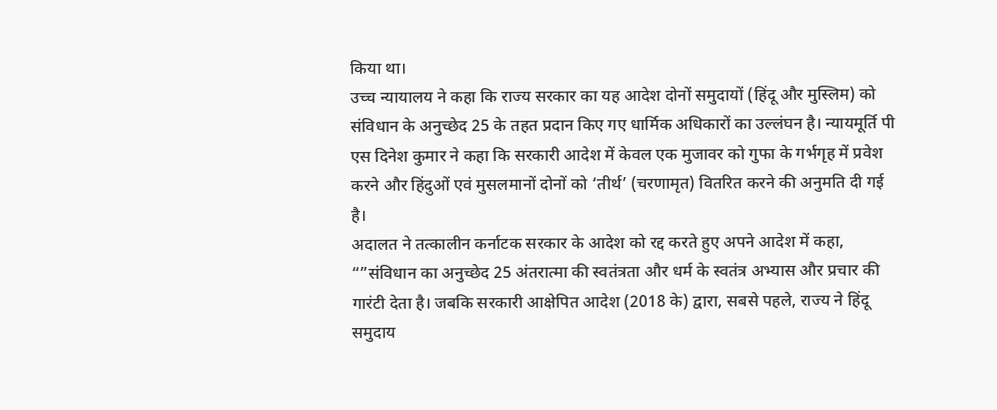किया था।
उच्च न्यायालय ने कहा कि राज्य सरकार का यह आदेश दोनों समुदायों (हिंदू और मुस्लिम) को संविधान के अनुच्छेद 25 के तहत प्रदान किए गए धार्मिक अधिकारों का उल्लंघन है। न्यायमूर्ति पी एस दिनेश कुमार ने कहा कि सरकारी आदेश में केवल एक मुजावर को गुफा के गर्भगृह में प्रवेश करने और हिंदुओं एवं मुसलमानों दोनों को ‘तीर्थ’ (चरणामृत) वितरित करने की अनुमति दी गई है।
अदालत ने तत्कालीन कर्नाटक सरकार के आदेश को रद्द करते हुए अपने आदेश में कहा, “”संविधान का अनुच्छेद 25 अंतरात्मा की स्वतंत्रता और धर्म के स्वतंत्र अभ्यास और प्रचार की गारंटी देता है। जबकि सरकारी आक्षेपित आदेश (2018 के) द्वारा, सबसे पहले, राज्य ने हिंदू समुदाय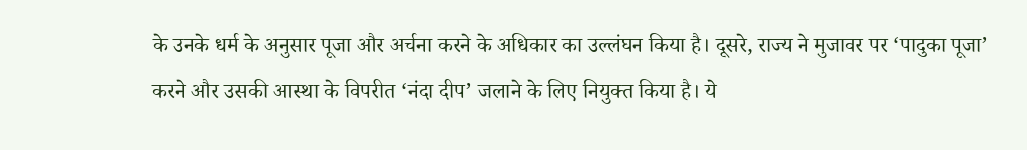के उनके धर्म के अनुसार पूजा और अर्चना करने के अधिकार का उल्लंघन किया है। दूसरे, राज्य ने मुजावर पर ‘पादुका पूजा’ करने और उसकी आस्था के विपरीत ‘नंदा दीप’ जलाने के लिए नियुक्त किया है। ये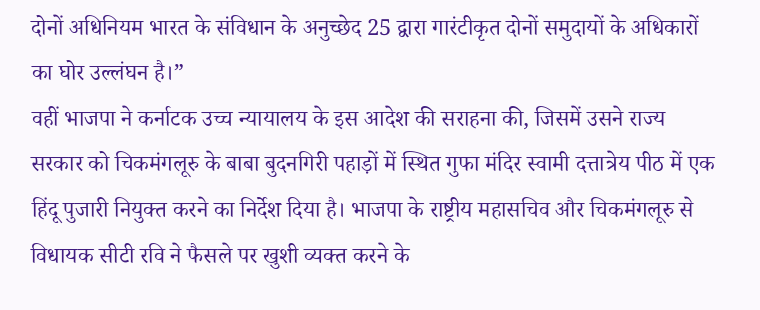दोनों अधिनियम भारत के संविधान के अनुच्छेद 25 द्वारा गारंटीकृत दोनों समुदायों के अधिकारों का घोर उल्लंघन है।”
वहीं भाजपा ने कर्नाटक उच्च न्यायालय के इस आदेश की सराहना की, जिसमें उसने राज्य सरकार को चिकमंगलूरु के बाबा बुदनगिरी पहाड़ों में स्थित गुफा मंदिर स्वामी दत्तात्रेय पीठ में एक हिंदू पुजारी नियुक्त करने का निर्देश दिया है। भाजपा के राष्ट्रीय महासचिव और चिकमंगलूरु से विधायक सीटी रवि ने फैसले पर खुशी व्यक्त करने के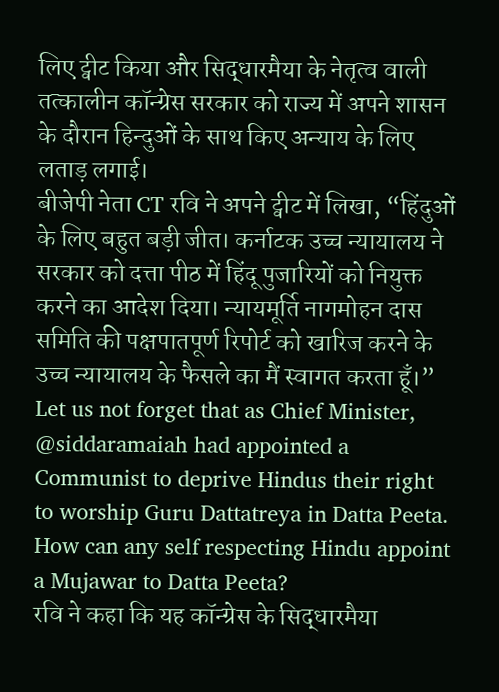लिए ट्वीट किया और सिद्धारमैया के नेतृत्व वाली तत्कालीन कॉन्ग्रेस सरकार को राज्य में अपने शासन के दौरान हिन्दुओं के साथ किए अन्याय के लिए लताड़ लगाई।
बीजेपी नेता CT रवि ने अपने ट्वीट में लिखा, “हिंदुओं के लिए बहुत बड़ी जीत। कर्नाटक उच्च न्यायालय ने सरकार को दत्ता पीठ में हिंदू पुजारियों को नियुक्त करने का आदेश दिया। न्यायमूर्ति नागमोहन दास समिति की पक्षपातपूर्ण रिपोर्ट को खारिज करने के उच्च न्यायालय के फैसले का मैं स्वागत करता हूँ।”
Let us not forget that as Chief Minister, @siddaramaiah had appointed a Communist to deprive Hindus their right to worship Guru Dattatreya in Datta Peeta.
How can any self respecting Hindu appoint a Mujawar to Datta Peeta?
रवि ने कहा कि यह कॉन्ग्रेस के सिद्धारमैया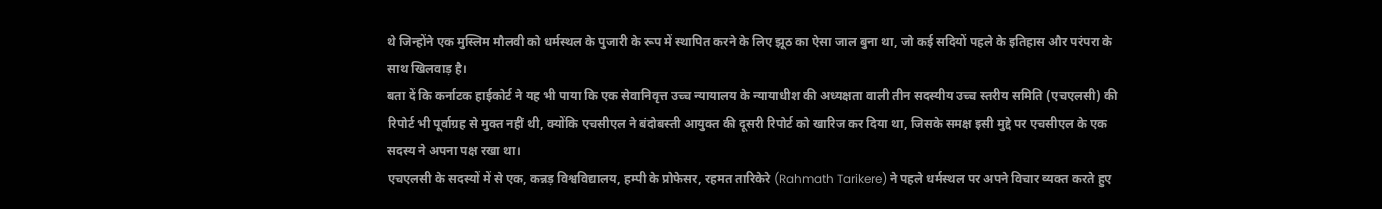थे जिन्होंने एक मुस्लिम मौलवी को धर्मस्थल के पुजारी के रूप में स्थापित करने के लिए झूठ का ऐसा जाल बुना था, जो कई सदियों पहले के इतिहास और परंपरा के साथ खिलवाड़ है।
बता दें कि कर्नाटक हाईकोर्ट ने यह भी पाया कि एक सेवानिवृत्त उच्च न्यायालय के न्यायाधीश की अध्यक्षता वाली तीन सदस्यीय उच्च स्तरीय समिति (एचएलसी) की रिपोर्ट भी पूर्वाग्रह से मुक्त नहीं थी, क्योंकि एचसीएल ने बंदोबस्ती आयुक्त की दूसरी रिपोर्ट को खारिज कर दिया था, जिसके समक्ष इसी मुद्दे पर एचसीएल के एक सदस्य ने अपना पक्ष रखा था।
एचएलसी के सदस्यों में से एक, कन्नड़ विश्वविद्यालय, हम्पी के प्रोफेसर, रहमत तारिकेरे (Rahmath Tarikere) ने पहले धर्मस्थल पर अपने विचार व्यक्त करते हुए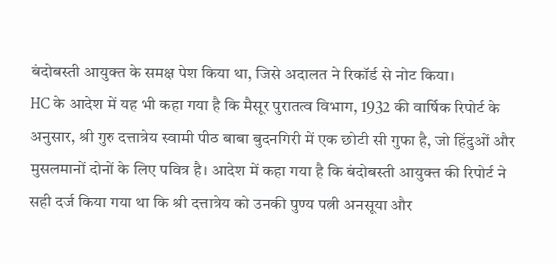बंदोबस्ती आयुक्त के समक्ष पेश किया था, जिसे अदालत ने रिकॉर्ड से नोट किया।
HC के आदेश में यह भी कहा गया है कि मैसूर पुरातत्व विभाग, 1932 की वार्षिक रिपोर्ट के अनुसार, श्री गुरु दत्तात्रेय स्वामी पीठ बाबा बुदनगिरी में एक छोटी सी गुफा है, जो हिंदुओं और मुसलमानों दोनों के लिए पवित्र है। आदेश में कहा गया है कि बंदोबस्ती आयुक्त की रिपोर्ट ने सही दर्ज किया गया था कि श्री दत्तात्रेय को उनकी पुण्य पत्नी अनसूया और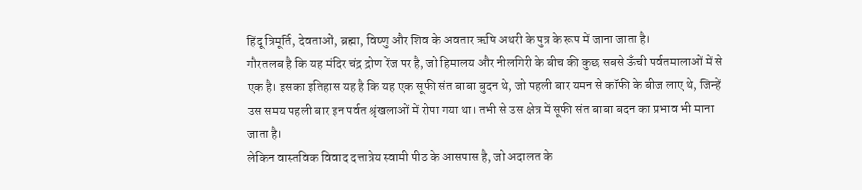हिंदू त्रिमूर्ति, देवताओं, ब्रह्मा, विष्णु और शिव के अवतार ऋषि अथरी के पुत्र के रूप में जाना जाता है।
गौरतलब है कि यह मंदिर चंद्र द्रोण रेंज पर है, जो हिमालय और नीलगिरी के बीच की कुछ सबसे ऊँची पर्वतमालाओं में से एक है। इसका इतिहास यह है कि यह एक सूफी संत बाबा बुदन थे, जो पहली बार यमन से कॉफी के बीज लाए थे, जिन्हें उस समय पहली बार इन पर्वत श्रृंखलाओं में रोपा गया था। तभी से उस क्षेत्र में सूफी संत बाबा बदन का प्रभाव भी माना जाता है।
लेकिन वास्तविक विवाद दत्तात्रेय स्वामी पीठ के आसपास है, जो अदालत के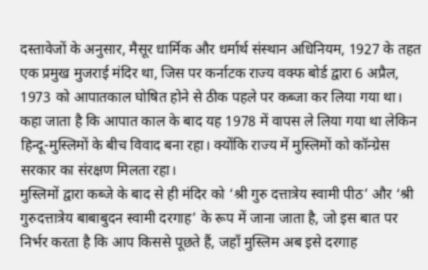दस्तावेजों के अनुसार, मैसूर धार्मिक और धर्मार्थ संस्थान अधिनियम, 1927 के तहत एक प्रमुख मुजराई मंदिर था, जिस पर कर्नाटक राज्य वक्फ बोर्ड द्वारा 6 अप्रैल, 1973 को आपातकाल घोषित होने से ठीक पहले पर कब्जा कर लिया गया था। कहा जाता है कि आपात काल के बाद यह 1978 में वापस ले लिया गया था लेकिन हिन्दू-मुस्लिमों के बीच विवाद बना रहा। क्योंकि राज्य में मुस्लिमों को कॉन्ग्रेस सरकार का संरक्षण मिलता रहा।
मुस्लिमों द्वारा कब्जे के बाद से ही मंदिर को ‘श्री गुरु दत्तात्रेय स्वामी पीठ’ और ‘श्री गुरुदत्तात्रेय बाबाबुदन स्वामी दरगाह’ के रूप में जाना जाता है, जो इस बात पर निर्भर करता है कि आप किससे पूछते हैं, जहाँ मुस्लिम अब इसे दरगाह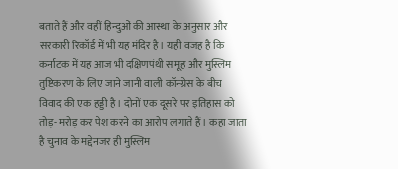बताते हैं और वहीं हिन्दुओं की आस्था के अनुसार और सरकारी रिकॉर्ड में भी यह मंदिर है। यही वजह है कि कर्नाटक में यह आज भी दक्षिणपंथी समूह और मुस्लिम तुष्टिकरण के लिए जाने जानी वाली कॉन्ग्रेस के बीच विवाद की एक हड्डी है। दोनों एक दूसरे पर इतिहास को तोड़-मरोड़ कर पेश करने का आरोप लगाते हैं। कहा जाता है चुनाव के मद्देनजर ही मुस्लिम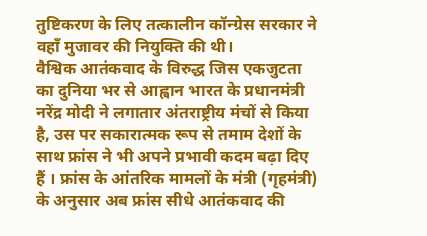तुष्टिकरण के लिए तत्कालीन कॉन्ग्रेस सरकार ने वहाँ मुजावर की नियुक्ति की थी।
वैश्विक आतंकवाद के विरुद्ध जिस एकजुटता का दुनिया भर से आह्वान भारत के प्रधानमंत्री नरेंद्र मोदी ने लगातार अंतराष्ट्रीय मंचों से किया है, उस पर सकारात्मक रूप से तमाम देशों के साथ फ्रांस ने भी अपने प्रभावी कदम बढ़ा दिए हैं । फ्रांस के आंतरिक मामलों के मंत्री (गृहमंत्री) के अनुसार अब फ्रांस सीधे आतंकवाद की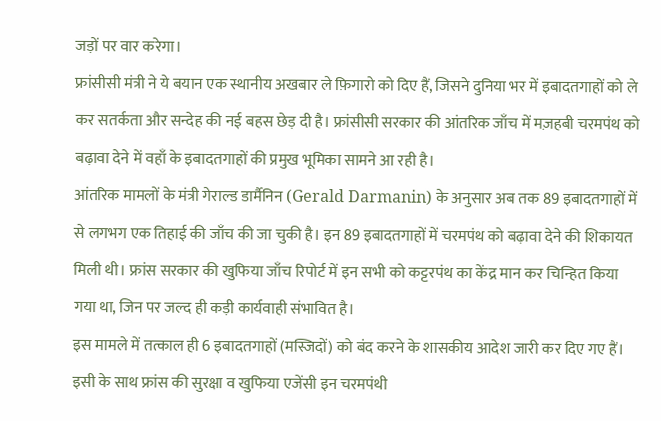जड़ों पर वार करेगा।
फ्रांसीसी मंत्री ने ये बयान एक स्थानीय अखबार ले फ़िगारो को दिए हैं, जिसने दुनिया भर में इबादतगाहों को ले कर सतर्कता और सन्देह की नई बहस छेड़ दी है। फ्रांसीसी सरकार की आंतरिक जाँच में मज़हबी चरमपंथ को बढ़ावा देने में वहाँ के इबादतगाहों की प्रमुख भूमिका सामने आ रही है।
आंतरिक मामलों के मंत्री गेराल्ड डार्मैनिन (Gerald Darmanin) के अनुसार अब तक 89 इबादतगाहों में से लगभग एक तिहाई की जाँच की जा चुकी है। इन 89 इबादतगाहों में चरमपंथ को बढ़ावा देने की शिकायत मिली थी। फ्रांस सरकार की खुफिया जाँच रिपोर्ट में इन सभी को कट्टरपंथ का केंद्र मान कर चिन्हित किया गया था, जिन पर जल्द ही कड़ी कार्यवाही संभावित है।
इस मामले में तत्काल ही 6 इबादतगाहों (मस्जिदों) को बंद करने के शासकीय आदेश जारी कर दिए गए हैं। इसी के साथ फ्रांस की सुरक्षा व खुफिया एजेंसी इन चरमपंथी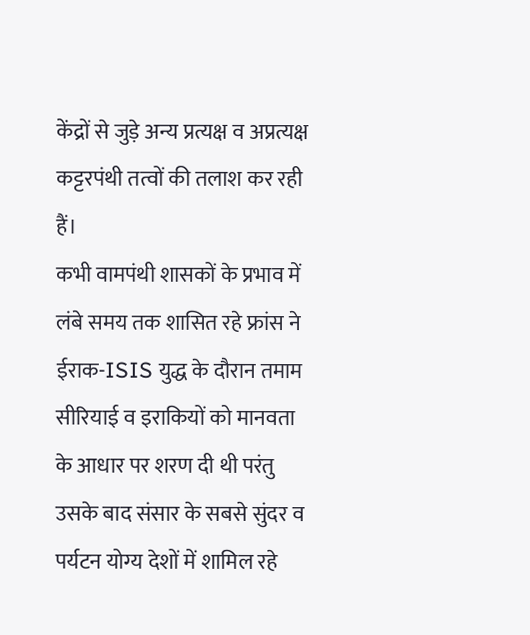केंद्रों से जुड़े अन्य प्रत्यक्ष व अप्रत्यक्ष कट्टरपंथी तत्वों की तलाश कर रही हैं।
कभी वामपंथी शासकों के प्रभाव में लंबे समय तक शासित रहे फ्रांस ने ईराक-ISIS युद्ध के दौरान तमाम सीरियाई व इराकियों को मानवता के आधार पर शरण दी थी परंतु उसके बाद संसार के सबसे सुंदर व पर्यटन योग्य देशों में शामिल रहे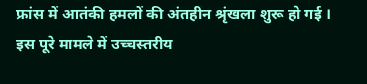फ्रांस में आतंकी हमलों की अंतहीन श्रृंखला शुरू हो गई ।
इस पूरे मामले में उच्चस्तरीय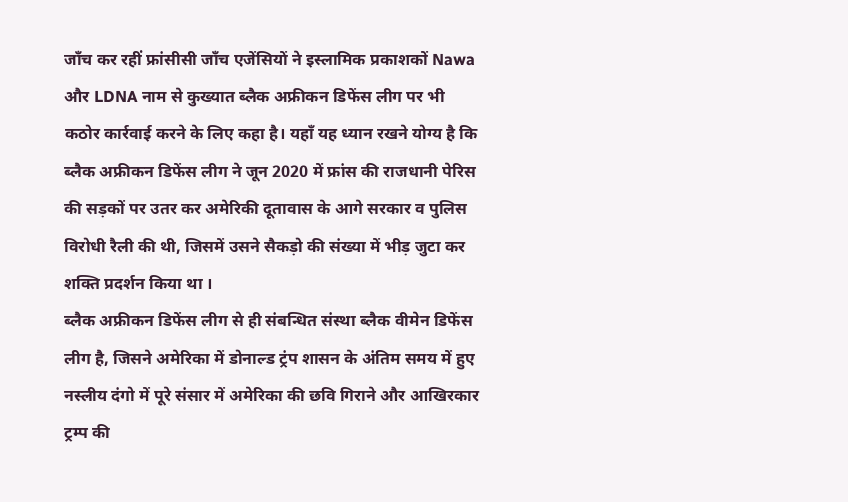जाँच कर रहीं फ्रांसीसी जाँच एजेंसियों ने इस्लामिक प्रकाशकों Nawa और LDNA नाम से कुख्यात ब्लैक अफ्रीकन डिफेंस लीग पर भी कठोर कार्रवाई करने के लिए कहा है। यहाँ यह ध्यान रखने योग्य है कि ब्लैक अफ्रीकन डिफेंस लीग ने जून 2020 में फ्रांस की राजधानी पेरिस की सड़कों पर उतर कर अमेरिकी दूतावास के आगे सरकार व पुलिस विरोधी रैली की थी, जिसमें उसने सैकड़ो की संख्या में भीड़ जुटा कर शक्ति प्रदर्शन किया था ।
ब्लैक अफ्रीकन डिफेंस लीग से ही संबन्धित संस्था ब्लैक वीमेन डिफेंस लीग है, जिसने अमेरिका में डोनाल्ड ट्रंप शासन के अंतिम समय में हुए नस्लीय दंगो में पूरे संसार में अमेरिका की छवि गिराने और आखिरकार ट्रम्प की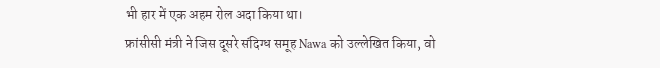भी हार में एक अहम रोल अदा किया था।
फ्रांसीसी मंत्री ने जिस दूसरे संदिग्ध समूह Nawa को उल्लेखित किया, वो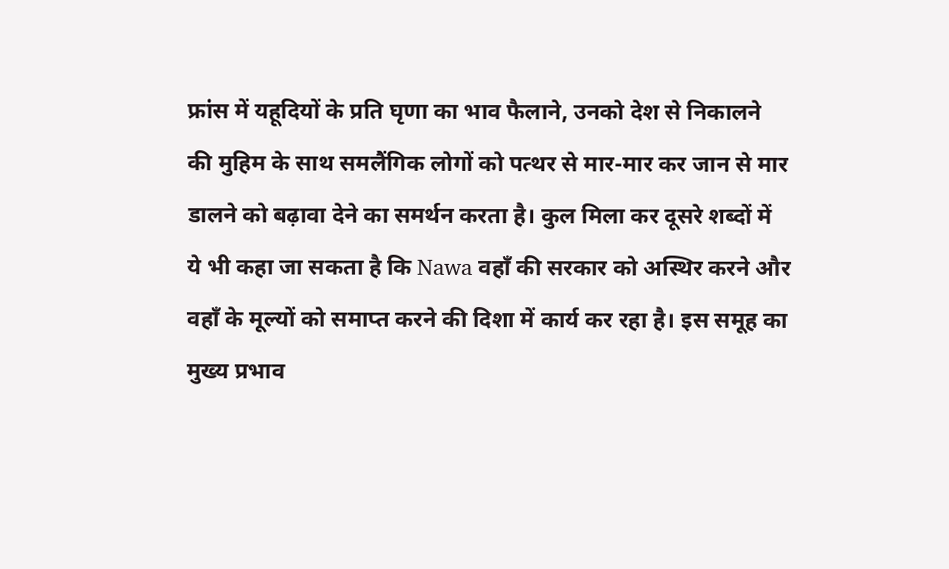फ्रांस में यहूदियों के प्रति घृणा का भाव फैलाने, उनको देश से निकालने की मुहिम के साथ समलैंगिक लोगों को पत्थर से मार-मार कर जान से मार डालने को बढ़ावा देने का समर्थन करता है। कुल मिला कर दूसरे शब्दों में ये भी कहा जा सकता है कि Nawa वहाँ की सरकार को अस्थिर करने और वहाँ के मूल्यों को समाप्त करने की दिशा में कार्य कर रहा है। इस समूह का मुख्य प्रभाव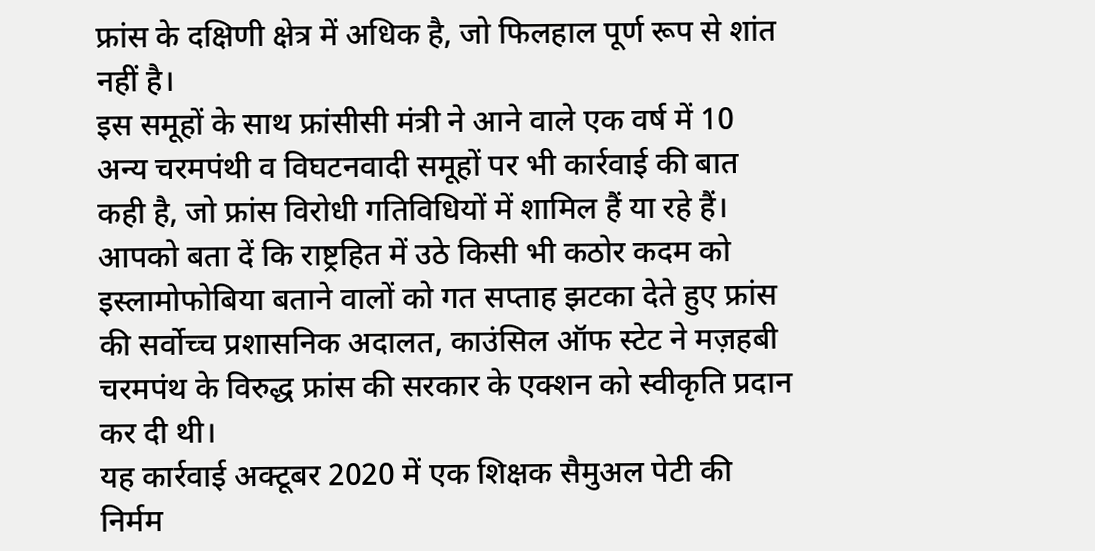फ्रांस के दक्षिणी क्षेत्र में अधिक है, जो फिलहाल पूर्ण रूप से शांत नहीं है।
इस समूहों के साथ फ्रांसीसी मंत्री ने आने वाले एक वर्ष में 10 अन्य चरमपंथी व विघटनवादी समूहों पर भी कार्रवाई की बात कही है, जो फ्रांस विरोधी गतिविधियों में शामिल हैं या रहे हैं। आपको बता दें कि राष्ट्रहित में उठे किसी भी कठोर कदम को इस्लामोफोबिया बताने वालों को गत सप्ताह झटका देते हुए फ्रांस की सर्वोच्च प्रशासनिक अदालत, काउंसिल ऑफ स्टेट ने मज़हबी चरमपंथ के विरुद्ध फ्रांस की सरकार के एक्शन को स्वीकृति प्रदान कर दी थी।
यह कार्रवाई अक्टूबर 2020 में एक शिक्षक सैमुअल पेटी की निर्मम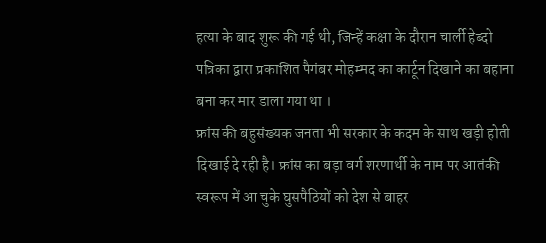हत्या के बाद शुरू की गई थी, जिन्हें कक्षा के दौरान चार्ली हेब्दो पत्रिका द्वारा प्रकाशित पैगंबर मोहम्मद का कार्टून दिखाने का बहाना बना कर मार डाला गया था ।
फ्रांस की बहुसंख्यक जनता भी सरकार के कदम के साथ खड़ी होती दिखाई दे रही है। फ्रांस का बड़ा वर्ग शरणार्थी के नाम पर आतंकी स्वरूप में आ चुके घुसपैठियों को देश से बाहर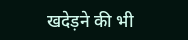खदेड़ने की भी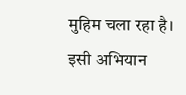मुहिम चला रहा है। इसी अभियान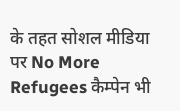के तहत सोशल मीडिया पर No More Refugees कैम्पेन भी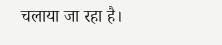चलाया जा रहा है।